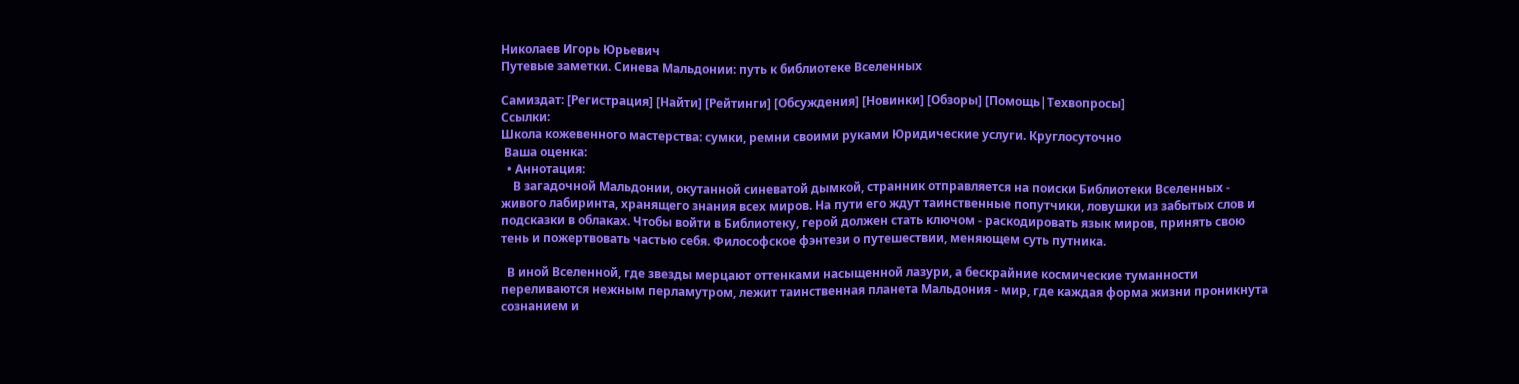Николаев Игорь Юрьевич
Путевые заметки. Синева Мальдонии: путь к библиотеке Вселенных

Самиздат: [Регистрация] [Найти] [Рейтинги] [Обсуждения] [Новинки] [Обзоры] [Помощь|Техвопросы]
Ссылки:
Школа кожевенного мастерства: сумки, ремни своими руками Юридические услуги. Круглосуточно
 Ваша оценка:
  • Аннотация:
    В загадочной Мальдонии, окутанной синеватой дымкой, странник отправляется на поиски Библиотеки Вселенных - живого лабиринта, хранящего знания всех миров. На пути его ждут таинственные попутчики, ловушки из забытых слов и подсказки в облаках. Чтобы войти в Библиотеку, герой должен стать ключом - раскодировать язык миров, принять свою тень и пожертвовать частью себя. Философское фэнтези о путешествии, меняющем суть путника.

  В иной Вселенной, где звезды мерцают оттенками насыщенной лазури, а бескрайние космические туманности переливаются нежным перламутром, лежит таинственная планета Мальдония - мир, где каждая форма жизни проникнута сознанием и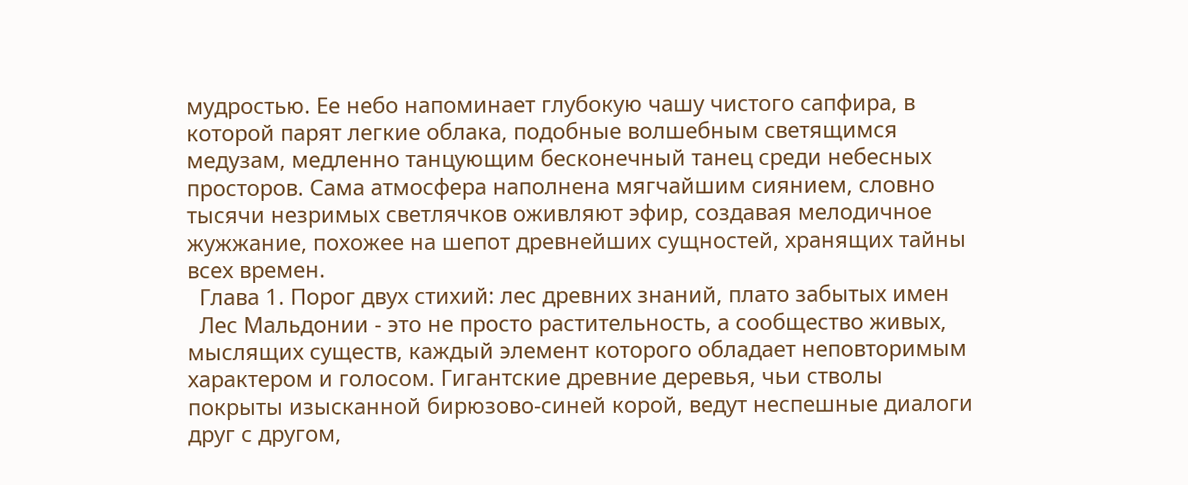мудростью. Ее небо напоминает глубокую чашу чистого сапфира, в которой парят легкие облака, подобные волшебным светящимся медузам, медленно танцующим бесконечный танец среди небесных просторов. Сама атмосфера наполнена мягчайшим сиянием, словно тысячи незримых светлячков оживляют эфир, создавая мелодичное жужжание, похожее на шепот древнейших сущностей, хранящих тайны всех времен.
  Глава 1. Порог двух стихий: лес древних знаний, плато забытых имен
  Лес Мальдонии - это не просто растительность, а сообщество живых, мыслящих существ, каждый элемент которого обладает неповторимым характером и голосом. Гигантские древние деревья, чьи стволы покрыты изысканной бирюзово-синей корой, ведут неспешные диалоги друг с другом,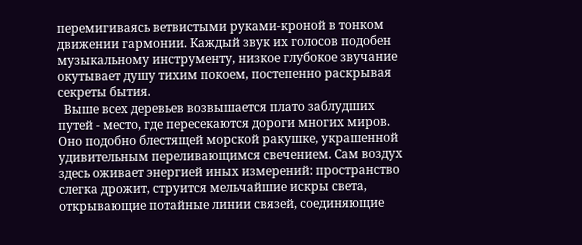перемигиваясь ветвистыми руками-кроной в тонком движении гармонии. Каждый звук их голосов подобен музыкальному инструменту, низкое глубокое звучание окутывает душу тихим покоем, постепенно раскрывая секреты бытия.
  Выше всех деревьев возвышается плато заблудших путей - место, где пересекаются дороги многих миров. Оно подобно блестящей морской ракушке, украшенной удивительным переливающимся свечением. Сам воздух здесь оживает энергией иных измерений: пространство слегка дрожит, струится мельчайшие искры света, открывающие потайные линии связей, соединяющие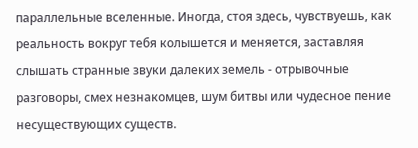параллельные вселенные. Иногда, стоя здесь, чувствуешь, как реальность вокруг тебя колышется и меняется, заставляя слышать странные звуки далеких земель - отрывочные разговоры, смех незнакомцев, шум битвы или чудесное пение несуществующих существ.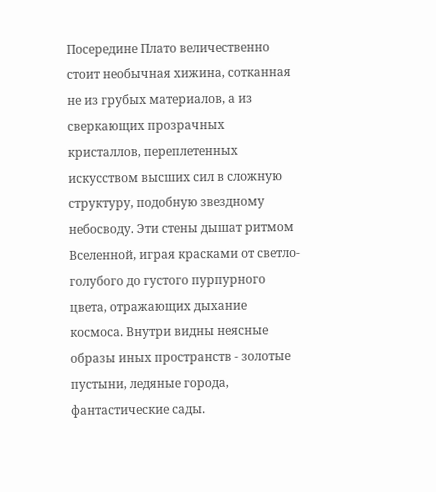Посередине Плато величественно стоит необычная хижина, сотканная не из грубых материалов, а из сверкающих прозрачных кристаллов, переплетенных искусством высших сил в сложную структуру, подобную звездному небосводу. Эти стены дышат ритмом Вселенной, играя красками от светло-голубого до густого пурпурного цвета, отражающих дыхание космоса. Внутри видны неясные образы иных пространств - золотые пустыни, ледяные города, фантастические сады.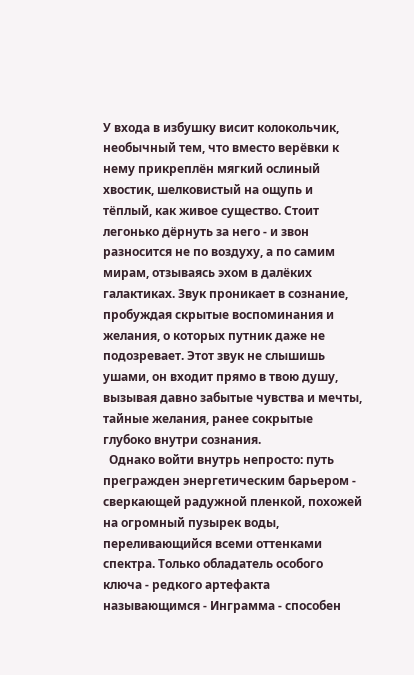У входа в избушку висит колокольчик, необычный тем, что вместо верёвки к нему прикреплён мягкий ослиный хвостик, шелковистый на ощупь и тёплый, как живое существо. Стоит легонько дёрнуть за него - и звон разносится не по воздуху, а по самим мирам, отзываясь эхом в далёких галактиках. Звук проникает в сознание, пробуждая скрытые воспоминания и желания, о которых путник даже не подозревает. Этот звук не слышишь ушами, он входит прямо в твою душу, вызывая давно забытые чувства и мечты, тайные желания, ранее сокрытые глубоко внутри сознания.
  Однако войти внутрь непросто: путь прегражден энергетическим барьером - сверкающей радужной пленкой, похожей на огромный пузырек воды, переливающийся всеми оттенками спектра. Только обладатель особого ключа - редкого артефакта называющимся - Инграмма - способен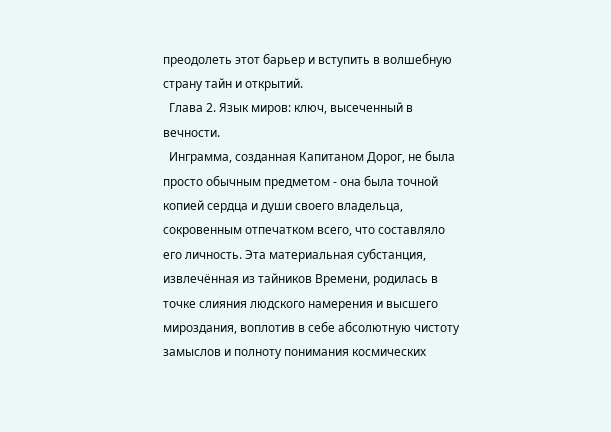преодолеть этот барьер и вступить в волшебную страну тайн и открытий.
  Глава 2. Язык миров: ключ, высеченный в вечности.
  Инграмма, созданная Капитаном Дорог, не была просто обычным предметом - она была точной копией сердца и души своего владельца, сокровенным отпечатком всего, что составляло его личность. Эта материальная субстанция, извлечённая из тайников Времени, родилась в точке слияния людского намерения и высшего мироздания, воплотив в себе абсолютную чистоту замыслов и полноту понимания космических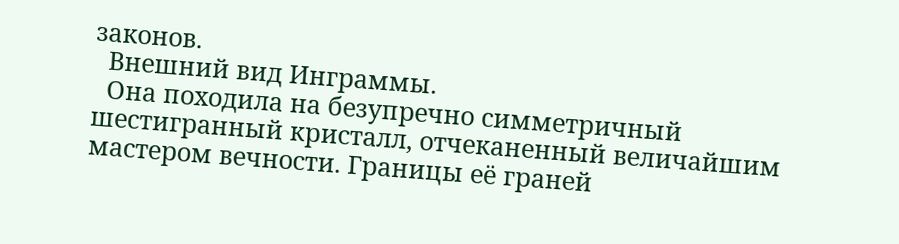законов.
  Внешний вид Инграммы.
  Она походила на безупречно симметричный шестигранный кристалл, отчеканенный величайшим мастером вечности. Границы её граней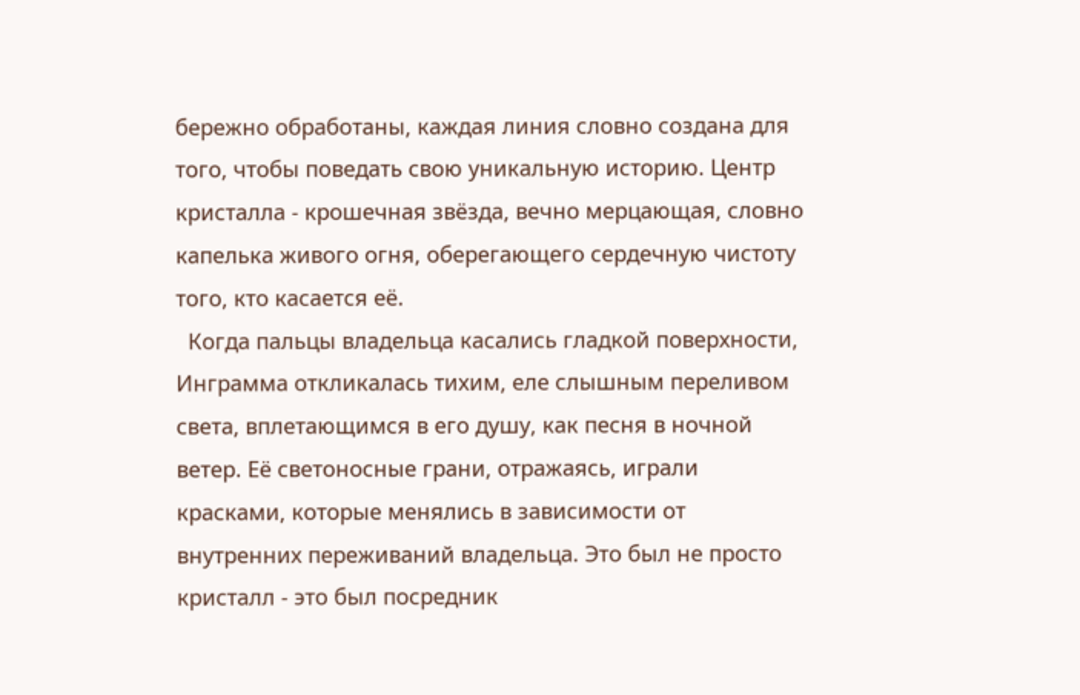бережно обработаны, каждая линия словно создана для того, чтобы поведать свою уникальную историю. Центр кристалла - крошечная звёзда, вечно мерцающая, словно капелька живого огня, оберегающего сердечную чистоту того, кто касается её.
  Когда пальцы владельца касались гладкой поверхности, Инграмма откликалась тихим, еле слышным переливом света, вплетающимся в его душу, как песня в ночной ветер. Её светоносные грани, отражаясь, играли красками, которые менялись в зависимости от внутренних переживаний владельца. Это был не просто кристалл - это был посредник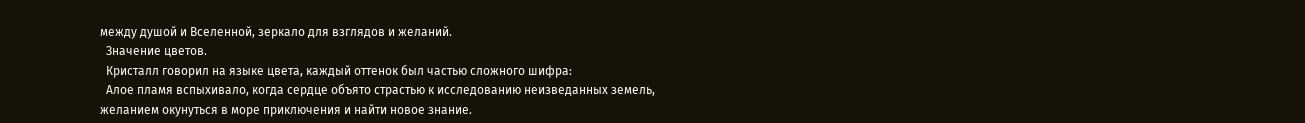между душой и Вселенной, зеркало для взглядов и желаний.
  Значение цветов.
  Кристалл говорил на языке цвета, каждый оттенок был частью сложного шифра:
  Алое пламя вспыхивало, когда сердце объято страстью к исследованию неизведанных земель, желанием окунуться в море приключения и найти новое знание.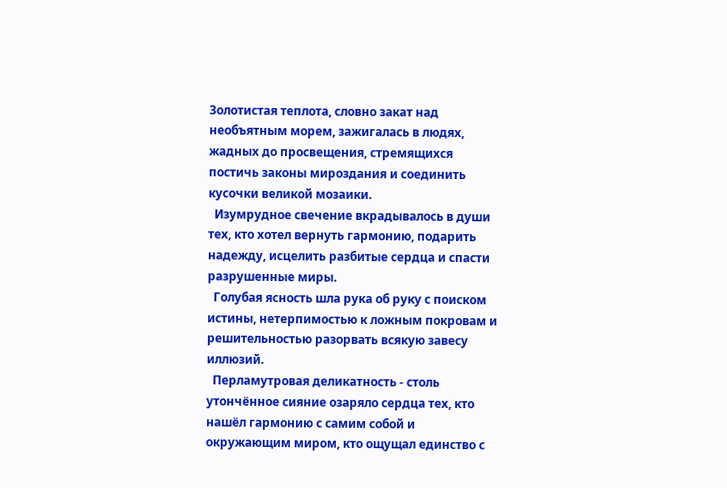Золотистая теплота, словно закат над необъятным морем, зажигалась в людях, жадных до просвещения, стремящихся постичь законы мироздания и соединить кусочки великой мозаики.
  Изумрудное свечение вкрадывалось в души тех, кто хотел вернуть гармонию, подарить надежду, исцелить разбитые сердца и спасти разрушенные миры.
  Голубая ясность шла рука об руку с поиском истины, нетерпимостью к ложным покровам и решительностью разорвать всякую завесу иллюзий.
  Перламутровая деликатность - столь утончённое сияние озаряло сердца тех, кто нашёл гармонию с самим собой и окружающим миром, кто ощущал единство с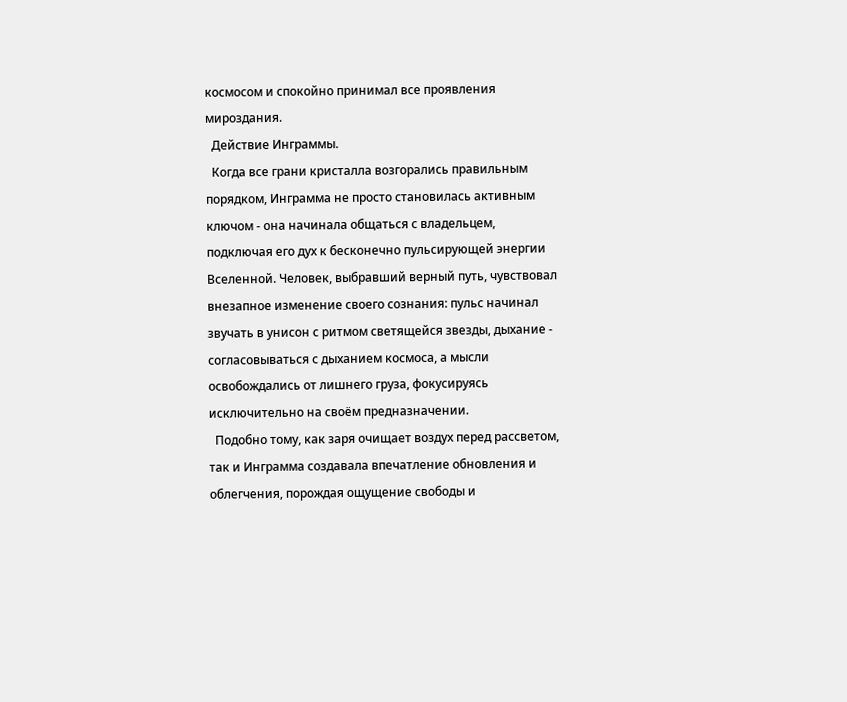космосом и спокойно принимал все проявления мироздания.
  Действие Инграммы.
  Когда все грани кристалла возгорались правильным порядком, Инграмма не просто становилась активным ключом - она начинала общаться с владельцем, подключая его дух к бесконечно пульсирующей энергии Вселенной. Человек, выбравший верный путь, чувствовал внезапное изменение своего сознания: пульс начинал звучать в унисон с ритмом светящейся звезды, дыхание - согласовываться с дыханием космоса, а мысли освобождались от лишнего груза, фокусируясь исключительно на своём предназначении.
  Подобно тому, как заря очищает воздух перед рассветом, так и Инграмма создавала впечатление обновления и облегчения, порождая ощущение свободы и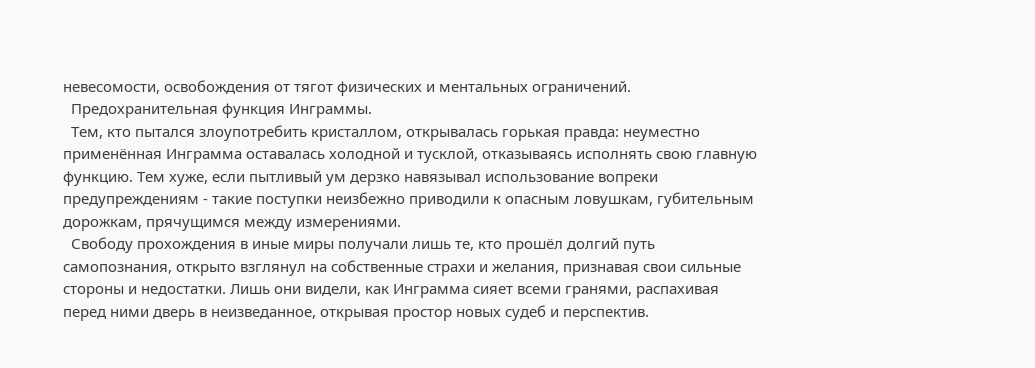невесомости, освобождения от тягот физических и ментальных ограничений.
  Предохранительная функция Инграммы.
  Тем, кто пытался злоупотребить кристаллом, открывалась горькая правда: неуместно применённая Инграмма оставалась холодной и тусклой, отказываясь исполнять свою главную функцию. Тем хуже, если пытливый ум дерзко навязывал использование вопреки предупреждениям - такие поступки неизбежно приводили к опасным ловушкам, губительным дорожкам, прячущимся между измерениями.
  Свободу прохождения в иные миры получали лишь те, кто прошёл долгий путь самопознания, открыто взглянул на собственные страхи и желания, признавая свои сильные стороны и недостатки. Лишь они видели, как Инграмма сияет всеми гранями, распахивая перед ними дверь в неизведанное, открывая простор новых судеб и перспектив.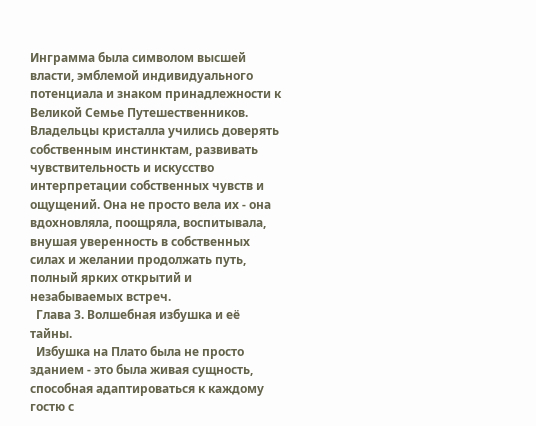Инграмма была символом высшей власти, эмблемой индивидуального потенциала и знаком принадлежности к Великой Семье Путешественников. Владельцы кристалла учились доверять собственным инстинктам, развивать чувствительность и искусство интерпретации собственных чувств и ощущений. Она не просто вела их - она вдохновляла, поощряла, воспитывала, внушая уверенность в собственных силах и желании продолжать путь, полный ярких открытий и незабываемых встреч.
  Глава 3. Волшебная избушка и её тайны.
  Избушка на Плато была не просто зданием - это была живая сущность, способная адаптироваться к каждому гостю с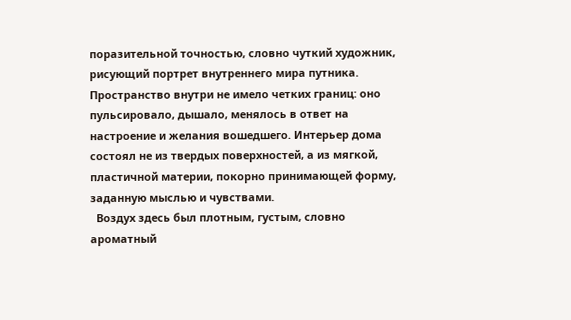поразительной точностью, словно чуткий художник, рисующий портрет внутреннего мира путника. Пространство внутри не имело четких границ: оно пульсировало, дышало, менялось в ответ на настроение и желания вошедшего. Интерьер дома состоял не из твердых поверхностей, а из мягкой, пластичной материи, покорно принимающей форму, заданную мыслью и чувствами.
  Воздух здесь был плотным, густым, словно ароматный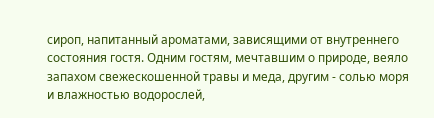сироп, напитанный ароматами, зависящими от внутреннего состояния гостя. Одним гостям, мечтавшим о природе, веяло запахом свежескошенной травы и меда, другим - солью моря и влажностью водорослей,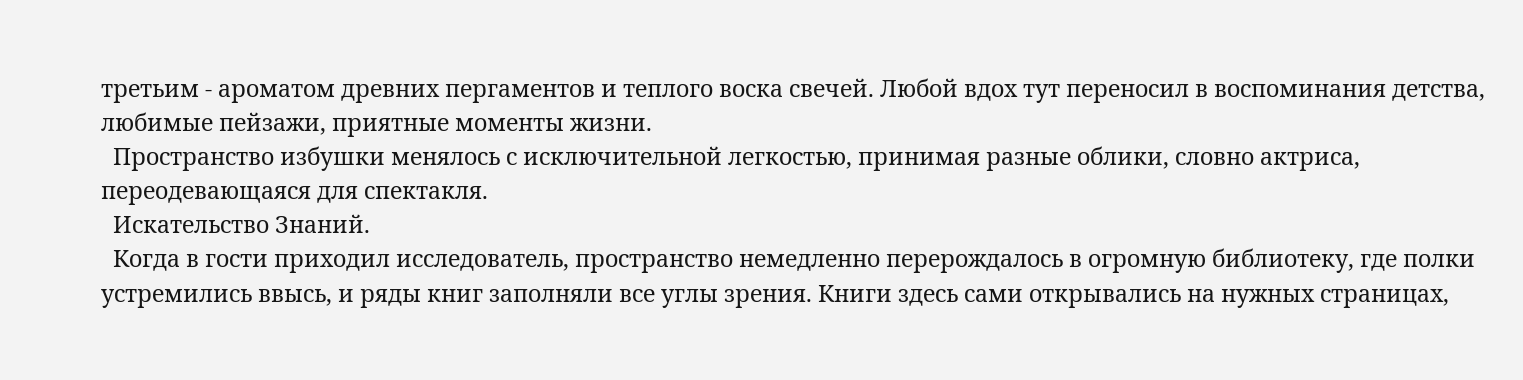третьим - ароматом древних пергаментов и теплого воска свечей. Любой вдох тут переносил в воспоминания детства, любимые пейзажи, приятные моменты жизни.
  Пространство избушки менялось с исключительной легкостью, принимая разные облики, словно актриса, переодевающаяся для спектакля.
  Искательство Знаний.
  Когда в гости приходил исследователь, пространство немедленно перерождалось в огромную библиотеку, где полки устремились ввысь, и ряды книг заполняли все углы зрения. Книги здесь сами открывались на нужных страницах,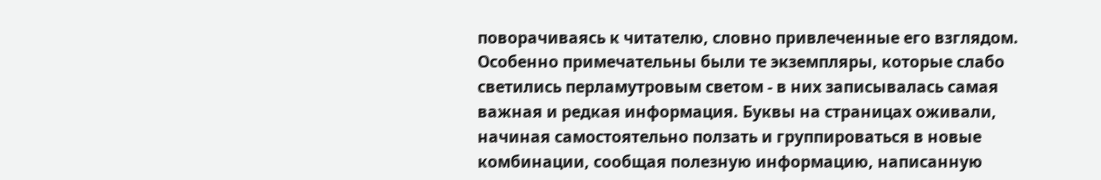поворачиваясь к читателю, словно привлеченные его взглядом. Особенно примечательны были те экземпляры, которые слабо светились перламутровым светом - в них записывалась самая важная и редкая информация. Буквы на страницах оживали, начиная самостоятельно ползать и группироваться в новые комбинации, сообщая полезную информацию, написанную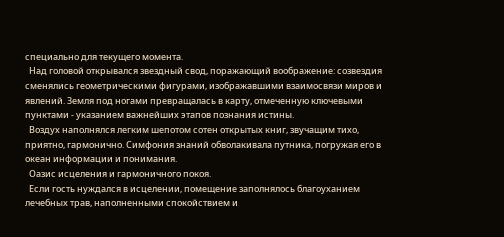специально для текущего момента.
  Над головой открывался звездный свод, поражающий воображение: созвездия сменялись геометрическими фигурами, изображавшими взаимосвязи миров и явлений. Земля под ногами превращалась в карту, отмеченную ключевыми пунктами - указанием важнейших этапов познания истины.
  Воздух наполнялся легким шепотом сотен открытых книг, звучащим тихо, приятно, гармонично. Симфония знаний обволакивала путника, погружая его в океан информации и понимания.
  Оазис исцеления и гармоничного покоя.
  Если гость нуждался в исцелении, помещение заполнялось благоуханием лечебных трав, наполненными спокойствием и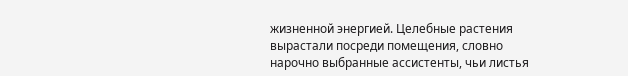жизненной энергией. Целебные растения вырастали посреди помещения, словно нарочно выбранные ассистенты, чьи листья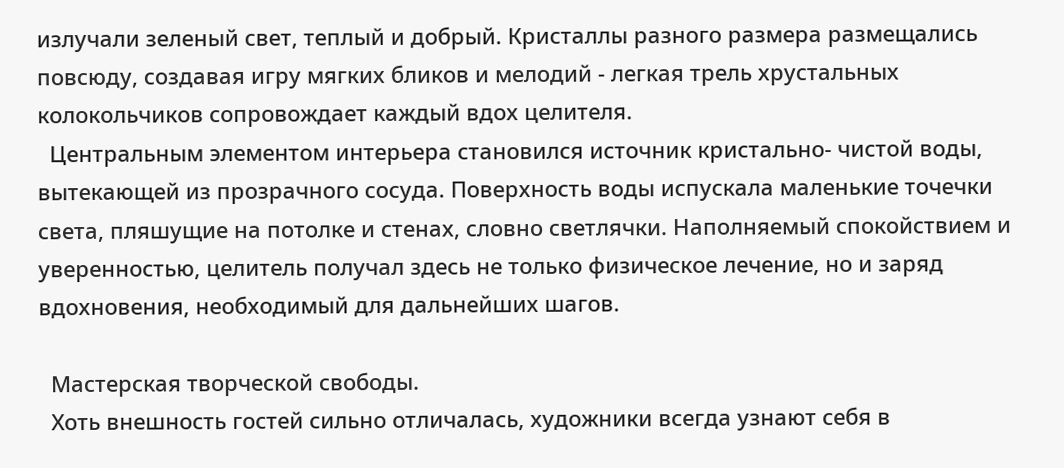излучали зеленый свет, теплый и добрый. Кристаллы разного размера размещались повсюду, создавая игру мягких бликов и мелодий - легкая трель хрустальных колокольчиков сопровождает каждый вдох целителя.
  Центральным элементом интерьера становился источник кристально- чистой воды, вытекающей из прозрачного сосуда. Поверхность воды испускала маленькие точечки света, пляшущие на потолке и стенах, словно светлячки. Наполняемый спокойствием и уверенностью, целитель получал здесь не только физическое лечение, но и заряд вдохновения, необходимый для дальнейших шагов.

  Мастерская творческой свободы.
  Хоть внешность гостей сильно отличалась, художники всегда узнают себя в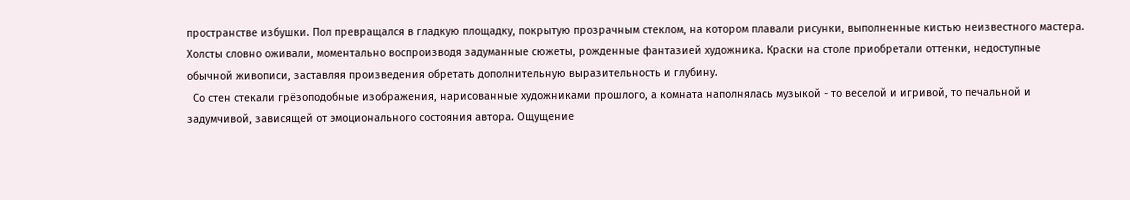пространстве избушки. Пол превращался в гладкую площадку, покрытую прозрачным стеклом, на котором плавали рисунки, выполненные кистью неизвестного мастера. Холсты словно оживали, моментально воспроизводя задуманные сюжеты, рожденные фантазией художника. Краски на столе приобретали оттенки, недоступные обычной живописи, заставляя произведения обретать дополнительную выразительность и глубину.
  Со стен стекали грёзоподобные изображения, нарисованные художниками прошлого, а комната наполнялась музыкой - то веселой и игривой, то печальной и задумчивой, зависящей от эмоционального состояния автора. Ощущение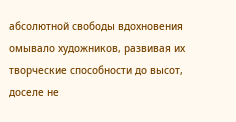абсолютной свободы вдохновения омывало художников, развивая их творческие способности до высот, доселе не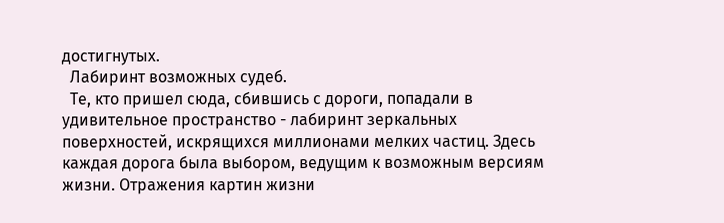достигнутых.
  Лабиринт возможных судеб.
  Те, кто пришел сюда, сбившись с дороги, попадали в удивительное пространство - лабиринт зеркальных поверхностей, искрящихся миллионами мелких частиц. Здесь каждая дорога была выбором, ведущим к возможным версиям жизни. Отражения картин жизни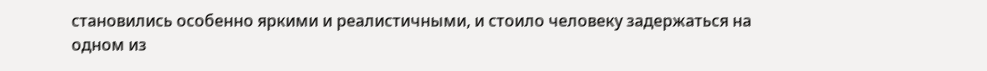становились особенно яркими и реалистичными, и стоило человеку задержаться на одном из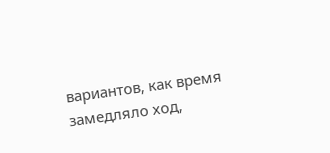вариантов, как время замедляло ход,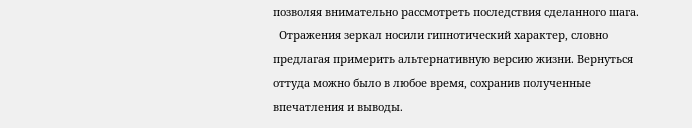позволяя внимательно рассмотреть последствия сделанного шага.
  Отражения зеркал носили гипнотический характер, словно предлагая примерить альтернативную версию жизни. Вернуться оттуда можно было в любое время, сохранив полученные впечатления и выводы.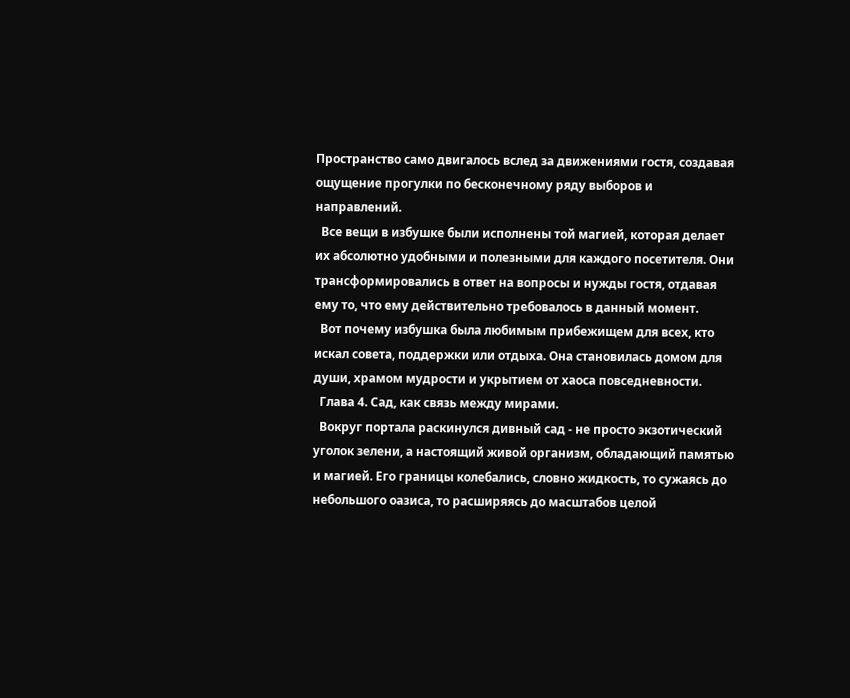Пространство само двигалось вслед за движениями гостя, создавая ощущение прогулки по бесконечному ряду выборов и направлений.
  Все вещи в избушке были исполнены той магией, которая делает их абсолютно удобными и полезными для каждого посетителя. Они трансформировались в ответ на вопросы и нужды гостя, отдавая ему то, что ему действительно требовалось в данный момент.
  Вот почему избушка была любимым прибежищем для всех, кто искал совета, поддержки или отдыха. Она становилась домом для души, храмом мудрости и укрытием от хаоса повседневности.
  Глава 4. Сад, как связь между мирами.
  Вокруг портала раскинулся дивный сад - не просто экзотический уголок зелени, а настоящий живой организм, обладающий памятью и магией. Его границы колебались, словно жидкость, то сужаясь до небольшого оазиса, то расширяясь до масштабов целой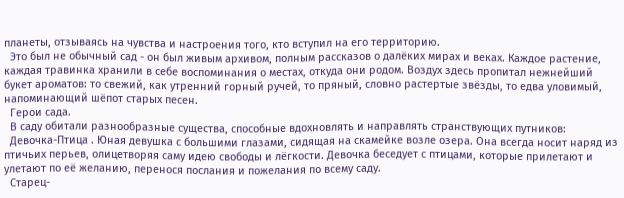планеты, отзываясь на чувства и настроения того, кто вступил на его территорию.
  Это был не обычный сад - он был живым архивом, полным рассказов о далёких мирах и веках. Каждое растение, каждая травинка хранили в себе воспоминания о местах, откуда они родом. Воздух здесь пропитал нежнейший букет ароматов: то свежий, как утренний горный ручей, то пряный, словно растертые звёзды, то едва уловимый, напоминающий шёпот старых песен.
  Герои сада.
  В саду обитали разнообразные существа, способные вдохновлять и направлять странствующих путников:
  Девочка-Птица . Юная девушка с большими глазами, сидящая на скамейке возле озера. Она всегда носит наряд из птичьих перьев, олицетворяя саму идею свободы и лёгкости. Девочка беседует с птицами, которые прилетают и улетают по её желанию, перенося послания и пожелания по всему саду.
  Старец-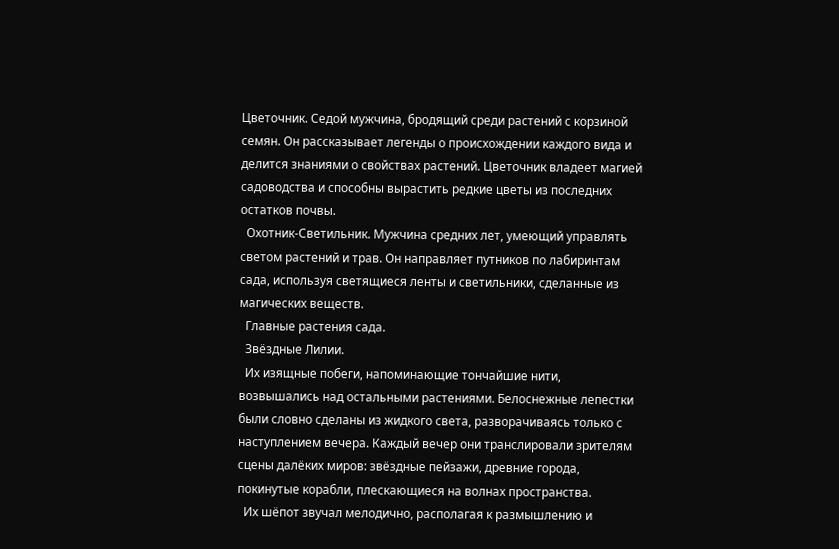Цветочник. Седой мужчина, бродящий среди растений с корзиной семян. Он рассказывает легенды о происхождении каждого вида и делится знаниями о свойствах растений. Цветочник владеет магией садоводства и способны вырастить редкие цветы из последних остатков почвы.
  Охотник-Светильник. Мужчина средних лет, умеющий управлять светом растений и трав. Он направляет путников по лабиринтам сада, используя светящиеся ленты и светильники, сделанные из магических веществ.
  Главные растения сада.
  Звёздные Лилии.
  Их изящные побеги, напоминающие тончайшие нити, возвышались над остальными растениями. Белоснежные лепестки были словно сделаны из жидкого света, разворачиваясь только с наступлением вечера. Каждый вечер они транслировали зрителям сцены далёких миров: звёздные пейзажи, древние города, покинутые корабли, плескающиеся на волнах пространства.
  Их шёпот звучал мелодично, располагая к размышлению и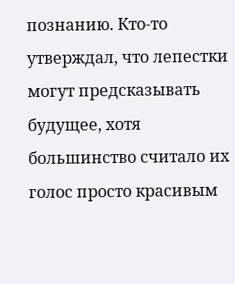познанию. Кто-то утверждал, что лепестки могут предсказывать будущее, хотя большинство считало их голос просто красивым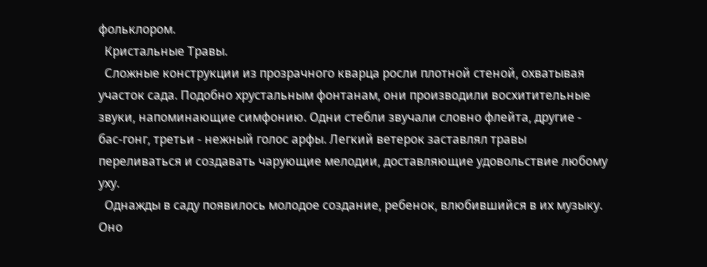фольклором.
  Кристальные Травы.
  Сложные конструкции из прозрачного кварца росли плотной стеной, охватывая участок сада. Подобно хрустальным фонтанам, они производили восхитительные звуки, напоминающие симфонию. Одни стебли звучали словно флейта, другие - бас-гонг, третьи - нежный голос арфы. Легкий ветерок заставлял травы переливаться и создавать чарующие мелодии, доставляющие удовольствие любому уху.
  Однажды в саду появилось молодое создание, ребенок, влюбившийся в их музыку. Оно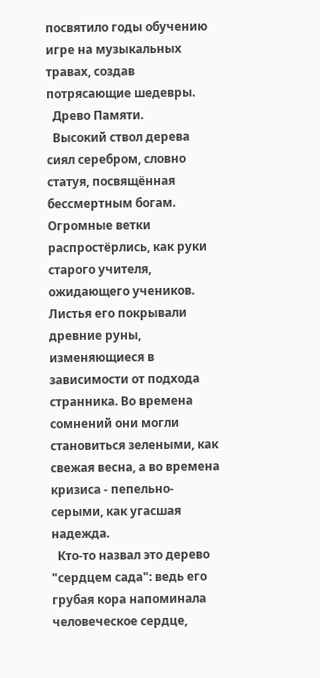посвятило годы обучению игре на музыкальных травах, создав потрясающие шедевры.
  Древо Памяти.
  Высокий ствол дерева сиял серебром, словно статуя, посвящённая бессмертным богам. Огромные ветки распростёрлись, как руки старого учителя, ожидающего учеников. Листья его покрывали древние руны, изменяющиеся в зависимости от подхода странника. Во времена сомнений они могли становиться зелеными, как свежая весна, а во времена кризиса - пепельно-серыми, как угасшая надежда.
  Кто-то назвал это дерево "сердцем сада": ведь его грубая кора напоминала человеческое сердце,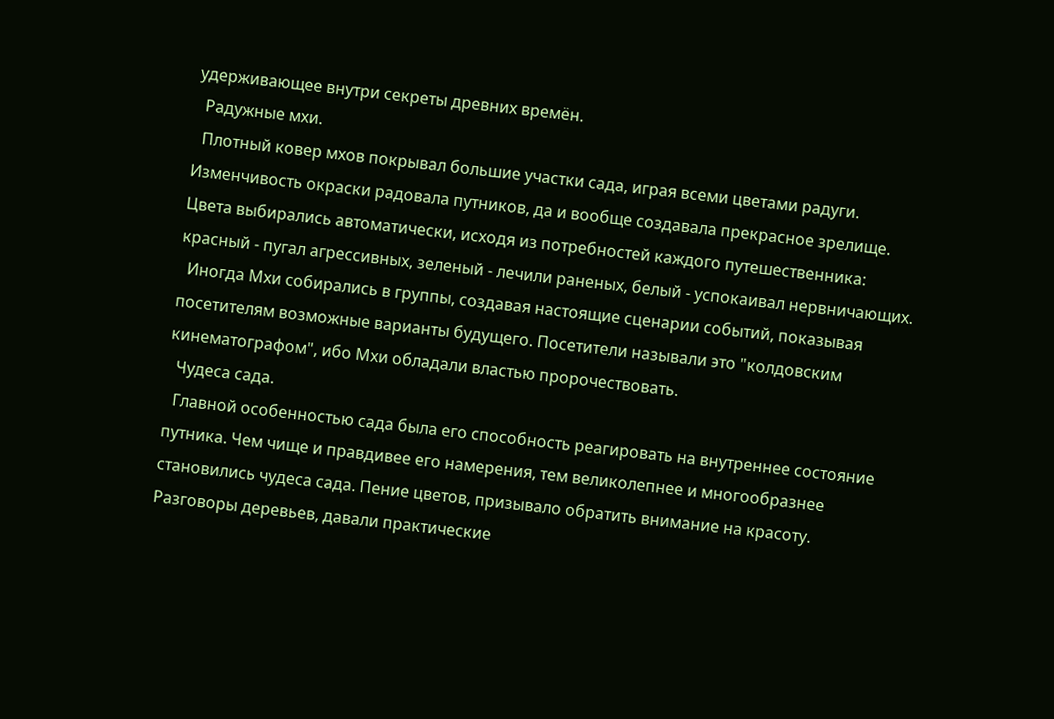удерживающее внутри секреты древних времён.
  Радужные мхи.
  Плотный ковер мхов покрывал большие участки сада, играя всеми цветами радуги. Изменчивость окраски радовала путников, да и вообще создавала прекрасное зрелище. Цвета выбирались автоматически, исходя из потребностей каждого путешественника: красный - пугал агрессивных, зеленый - лечили раненых, белый - успокаивал нервничающих.
  Иногда Мхи собирались в группы, создавая настоящие сценарии событий, показывая посетителям возможные варианты будущего. Посетители называли это "колдовским кинематографом", ибо Мхи обладали властью пророчествовать.
  Чудеса сада.
  Главной особенностью сада была его способность реагировать на внутреннее состояние путника. Чем чище и правдивее его намерения, тем великолепнее и многообразнее становились чудеса сада. Пение цветов, призывало обратить внимание на красоту. Разговоры деревьев, давали практические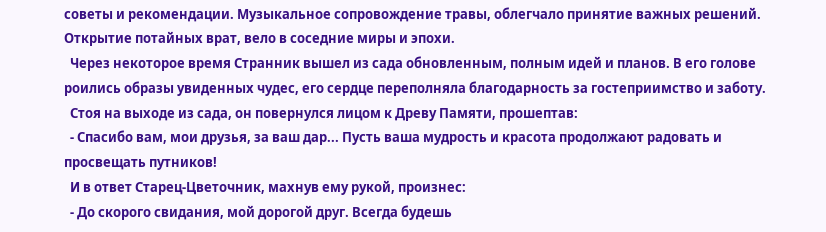советы и рекомендации. Музыкальное сопровождение травы, облегчало принятие важных решений. Открытие потайных врат, вело в соседние миры и эпохи.
  Через некоторое время Странник вышел из сада обновленным, полным идей и планов. В его голове роились образы увиденных чудес, его сердце переполняла благодарность за гостеприимство и заботу.
  Стоя на выходе из сада, он повернулся лицом к Древу Памяти, прошептав:
  - Спасибо вам, мои друзья, за ваш дар... Пусть ваша мудрость и красота продолжают радовать и просвещать путников!
  И в ответ Старец-Цветочник, махнув ему рукой, произнес:
  - До скорого свидания, мой дорогой друг. Всегда будешь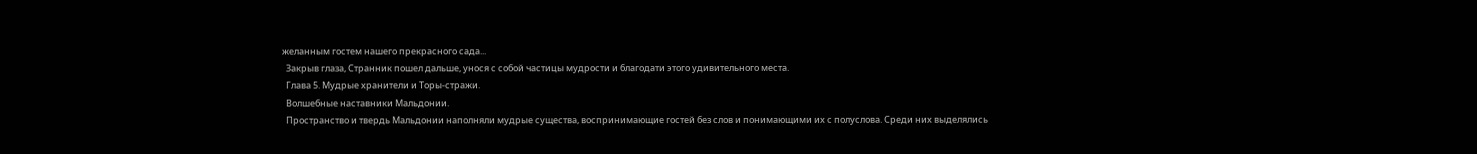желанным гостем нашего прекрасного сада...
  Закрыв глаза, Странник пошел дальше, унося с собой частицы мудрости и благодати этого удивительного места.
  Глава 5. Мудрые хранители и Торы-стражи.
  Волшебные наставники Мальдонии.
  Пространство и твердь Мальдонии наполняли мудрые существа, воспринимающие гостей без слов и понимающими их с полуслова. Среди них выделялись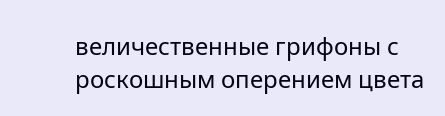величественные грифоны с роскошным оперением цвета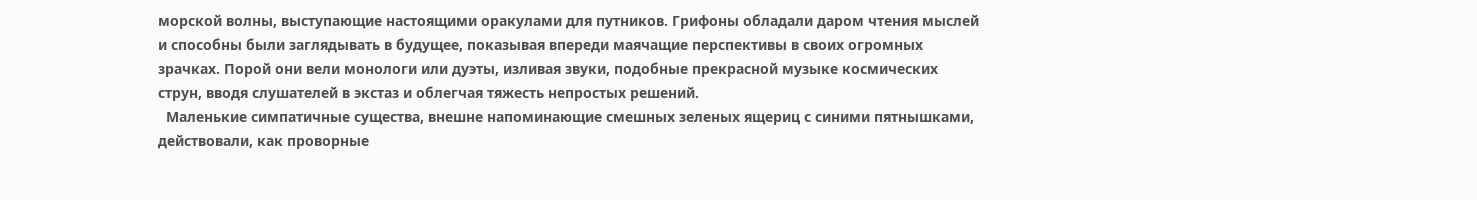морской волны, выступающие настоящими оракулами для путников. Грифоны обладали даром чтения мыслей и способны были заглядывать в будущее, показывая впереди маячащие перспективы в своих огромных зрачках. Порой они вели монологи или дуэты, изливая звуки, подобные прекрасной музыке космических струн, вводя слушателей в экстаз и облегчая тяжесть непростых решений.
  Маленькие симпатичные существа, внешне напоминающие смешных зеленых ящериц с синими пятнышками, действовали, как проворные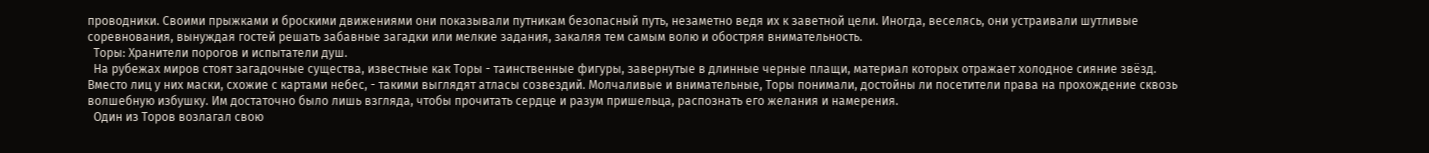проводники. Своими прыжками и броскими движениями они показывали путникам безопасный путь, незаметно ведя их к заветной цели. Иногда, веселясь, они устраивали шутливые соревнования, вынуждая гостей решать забавные загадки или мелкие задания, закаляя тем самым волю и обостряя внимательность.
  Торы: Хранители порогов и испытатели душ.
  На рубежах миров стоят загадочные существа, известные как Торы - таинственные фигуры, завернутые в длинные черные плащи, материал которых отражает холодное сияние звёзд. Вместо лиц у них маски, схожие с картами небес, - такими выглядят атласы созвездий. Молчаливые и внимательные, Торы понимали, достойны ли посетители права на прохождение сквозь волшебную избушку. Им достаточно было лишь взгляда, чтобы прочитать сердце и разум пришельца, распознать его желания и намерения.
  Один из Торов возлагал свою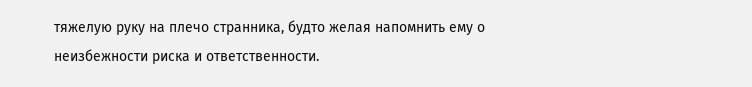тяжелую руку на плечо странника, будто желая напомнить ему о неизбежности риска и ответственности.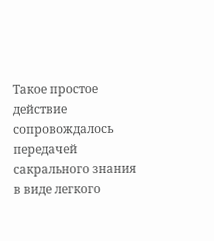Такое простое действие сопровождалось передачей сакрального знания в виде легкого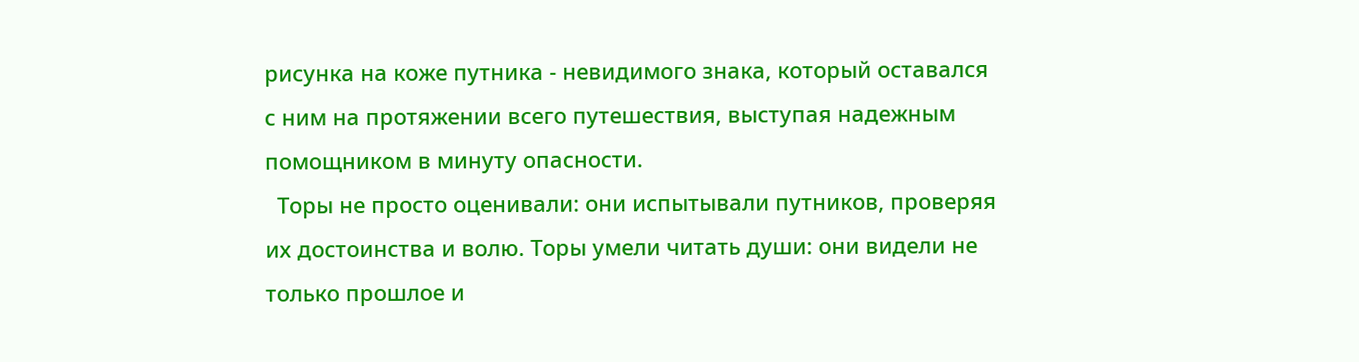рисунка на коже путника - невидимого знака, который оставался с ним на протяжении всего путешествия, выступая надежным помощником в минуту опасности.
  Торы не просто оценивали: они испытывали путников, проверяя их достоинства и волю. Торы умели читать души: они видели не только прошлое и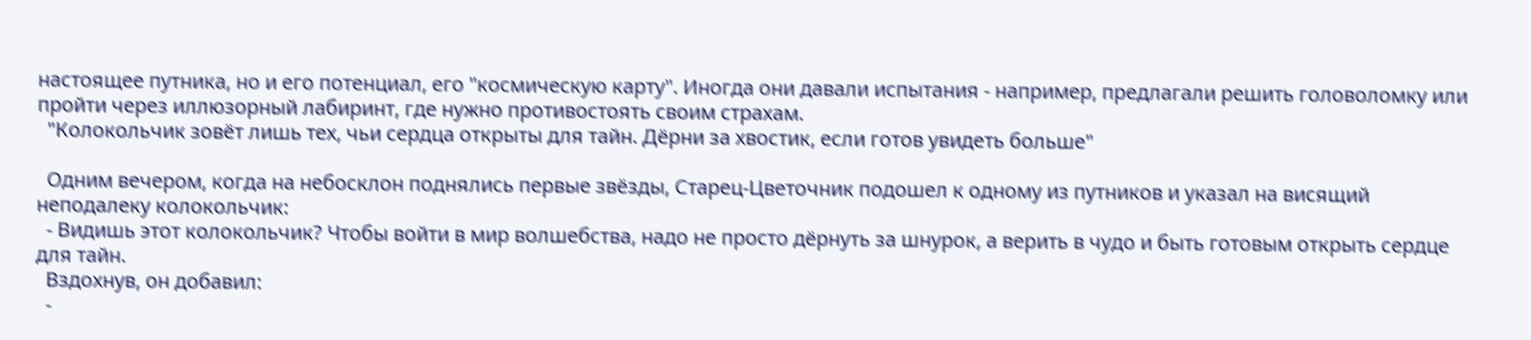настоящее путника, но и его потенциал, его "космическую карту". Иногда они давали испытания - например, предлагали решить головоломку или пройти через иллюзорный лабиринт, где нужно противостоять своим страхам.
  "Колокольчик зовёт лишь тех, чьи сердца открыты для тайн. Дёрни за хвостик, если готов увидеть больше"

  Одним вечером, когда на небосклон поднялись первые звёзды, Старец-Цветочник подошел к одному из путников и указал на висящий неподалеку колокольчик:
  - Видишь этот колокольчик? Чтобы войти в мир волшебства, надо не просто дёрнуть за шнурок, а верить в чудо и быть готовым открыть сердце для тайн.
  Вздохнув, он добавил:
  -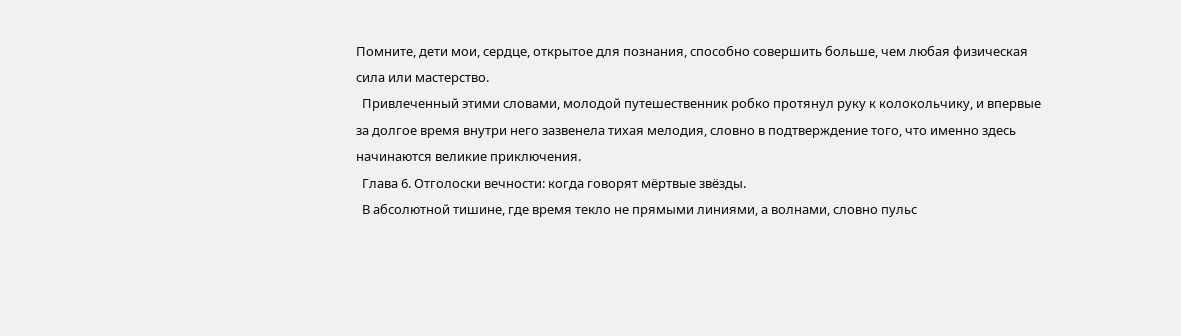Помните, дети мои, сердце, открытое для познания, способно совершить больше, чем любая физическая сила или мастерство.
  Привлеченный этими словами, молодой путешественник робко протянул руку к колокольчику, и впервые за долгое время внутри него зазвенела тихая мелодия, словно в подтверждение того, что именно здесь начинаются великие приключения.
  Глава 6. Отголоски вечности: когда говорят мёртвые звёзды.
  В абсолютной тишине, где время текло не прямыми линиями, а волнами, словно пульс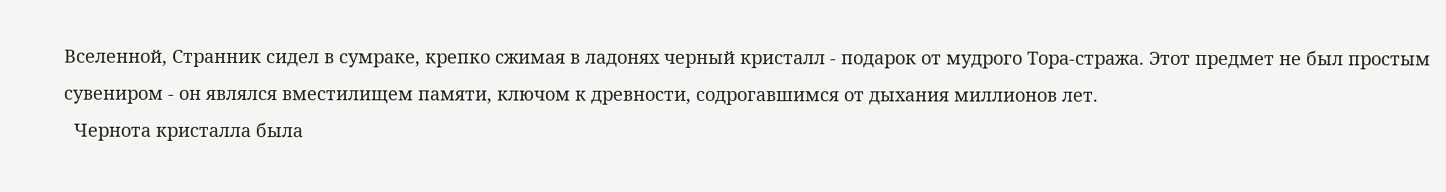Вселенной, Странник сидел в сумраке, крепко сжимая в ладонях черный кристалл - подарок от мудрого Тора-стража. Этот предмет не был простым сувениром - он являлся вместилищем памяти, ключом к древности, содрогавшимся от дыхания миллионов лет.
  Чернота кристалла была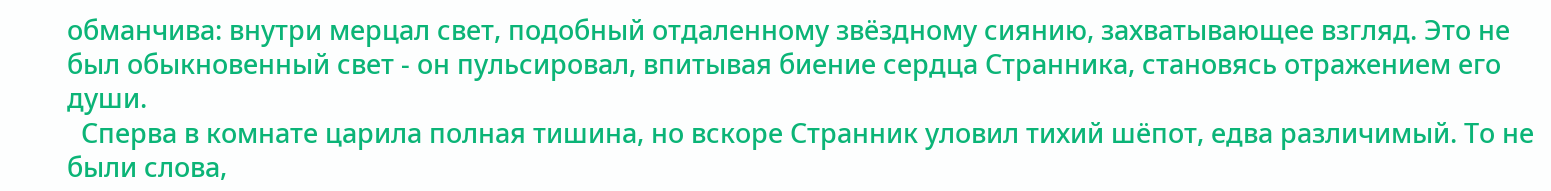обманчива: внутри мерцал свет, подобный отдаленному звёздному сиянию, захватывающее взгляд. Это не был обыкновенный свет - он пульсировал, впитывая биение сердца Странника, становясь отражением его души.
  Сперва в комнате царила полная тишина, но вскоре Странник уловил тихий шёпот, едва различимый. То не были слова,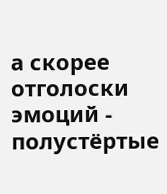а скорее отголоски эмоций - полустёртые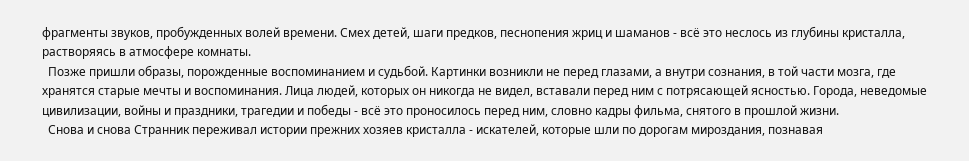фрагменты звуков, пробужденных волей времени. Смех детей, шаги предков, песнопения жриц и шаманов - всё это неслось из глубины кристалла, растворяясь в атмосфере комнаты.
  Позже пришли образы, порожденные воспоминанием и судьбой. Картинки возникли не перед глазами, а внутри сознания, в той части мозга, где хранятся старые мечты и воспоминания. Лица людей, которых он никогда не видел, вставали перед ним с потрясающей ясностью. Города, неведомые цивилизации, войны и праздники, трагедии и победы - всё это проносилось перед ним, словно кадры фильма, снятого в прошлой жизни.
  Снова и снова Странник переживал истории прежних хозяев кристалла - искателей, которые шли по дорогам мироздания, познавая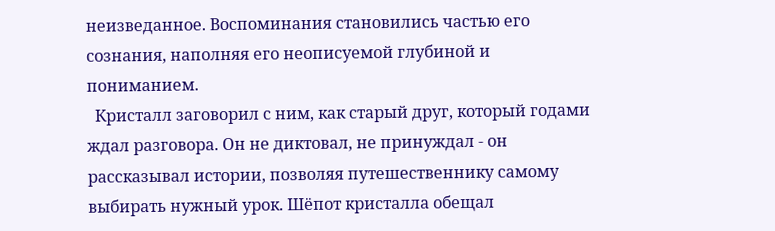неизведанное. Воспоминания становились частью его сознания, наполняя его неописуемой глубиной и пониманием.
  Кристалл заговорил с ним, как старый друг, который годами ждал разговора. Он не диктовал, не принуждал - он рассказывал истории, позволяя путешественнику самому выбирать нужный урок. Шёпот кристалла обещал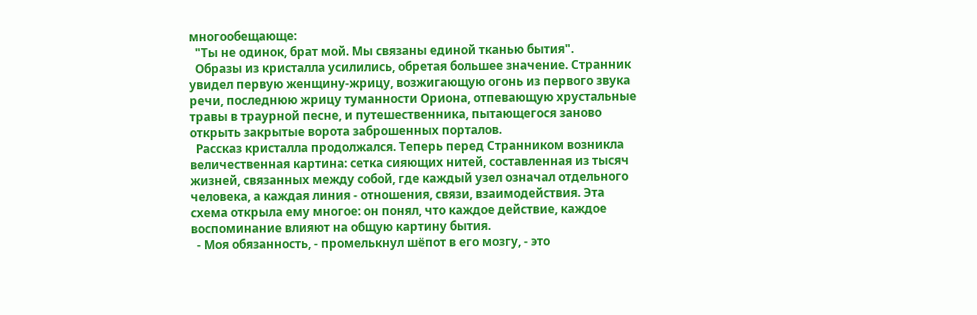многообещающе:
  "Ты не одинок, брат мой. Мы связаны единой тканью бытия".
  Образы из кристалла усилились, обретая большее значение. Странник увидел первую женщину-жрицу, возжигающую огонь из первого звука речи, последнюю жрицу туманности Ориона, отпевающую хрустальные травы в траурной песне, и путешественника, пытающегося заново открыть закрытые ворота заброшенных порталов.
  Рассказ кристалла продолжался. Теперь перед Странником возникла величественная картина: сетка сияющих нитей, составленная из тысяч жизней, связанных между собой, где каждый узел означал отдельного человека, а каждая линия - отношения, связи, взаимодействия. Эта схема открыла ему многое: он понял, что каждое действие, каждое воспоминание влияют на общую картину бытия.
  - Моя обязанность, - промелькнул шёпот в его мозгу, - это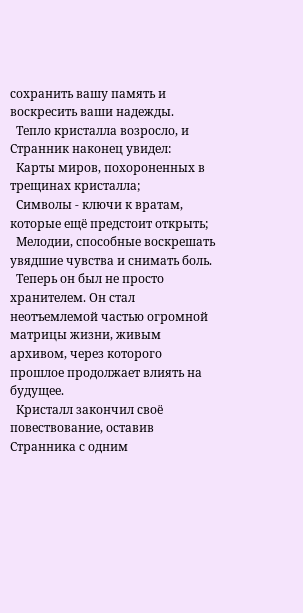сохранить вашу память и воскресить ваши надежды.
  Тепло кристалла возросло, и Странник наконец увидел:
  Карты миров, похороненных в трещинах кристалла;
  Символы - ключи к вратам, которые ещё предстоит открыть;
  Мелодии, способные воскрешать увядшие чувства и снимать боль.
  Теперь он был не просто хранителем. Он стал неотъемлемой частью огромной матрицы жизни, живым архивом, через которого прошлое продолжает влиять на будущее.
  Кристалл закончил своё повествование, оставив Странника с одним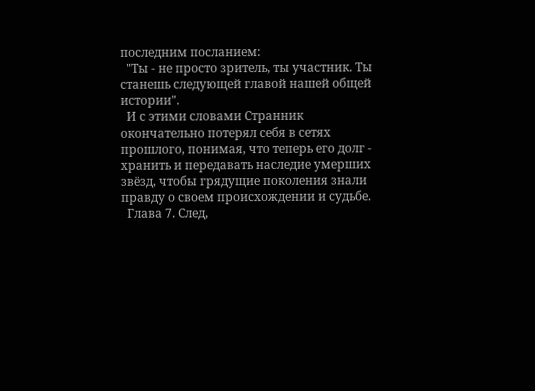последним посланием:
  "Ты - не просто зритель, ты участник. Ты станешь следующей главой нашей общей истории".
  И с этими словами Странник окончательно потерял себя в сетях прошлого, понимая, что теперь его долг - хранить и передавать наследие умерших звёзд, чтобы грядущие поколения знали правду о своем происхождении и судьбе.
  Глава 7. След,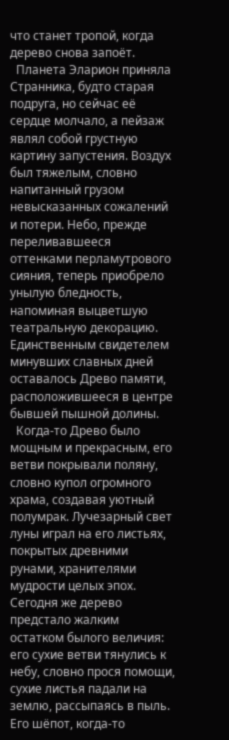что станет тропой, когда дерево снова запоёт.
  Планета Эларион приняла Странника, будто старая подруга, но сейчас её сердце молчало, а пейзаж являл собой грустную картину запустения. Воздух был тяжелым, словно напитанный грузом невысказанных сожалений и потери. Небо, прежде переливавшееся оттенками перламутрового сияния, теперь приобрело унылую бледность, напоминая выцветшую театральную декорацию. Единственным свидетелем минувших славных дней оставалось Древо памяти, расположившееся в центре бывшей пышной долины.
  Когда-то Древо было мощным и прекрасным, его ветви покрывали поляну, словно купол огромного храма, создавая уютный полумрак. Лучезарный свет луны играл на его листьях, покрытых древними рунами, хранителями мудрости целых эпох. Сегодня же дерево предстало жалким остатком былого величия: его сухие ветви тянулись к небу, словно прося помощи, сухие листья падали на землю, рассыпаясь в пыль. Его шёпот, когда-то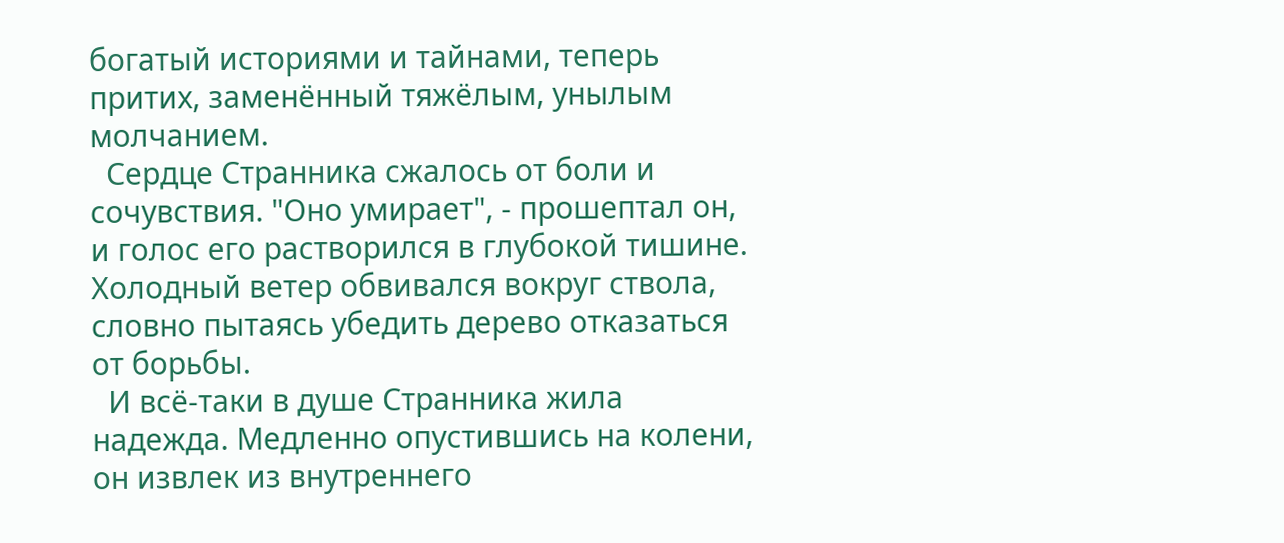богатый историями и тайнами, теперь притих, заменённый тяжёлым, унылым молчанием.
  Сердце Странника сжалось от боли и сочувствия. "Оно умирает", - прошептал он, и голос его растворился в глубокой тишине. Холодный ветер обвивался вокруг ствола, словно пытаясь убедить дерево отказаться от борьбы.
  И всё-таки в душе Странника жила надежда. Медленно опустившись на колени, он извлек из внутреннего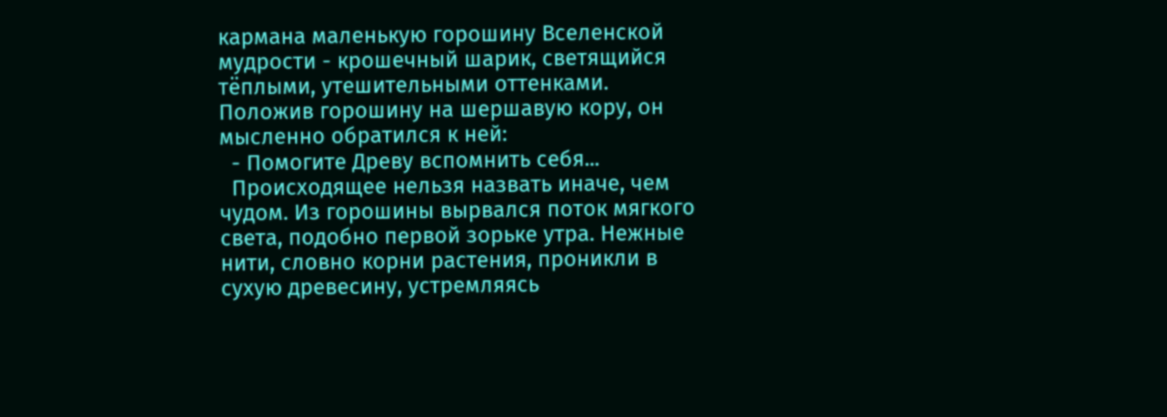кармана маленькую горошину Вселенской мудрости - крошечный шарик, светящийся тёплыми, утешительными оттенками. Положив горошину на шершавую кору, он мысленно обратился к ней:
  - Помогите Древу вспомнить себя...
  Происходящее нельзя назвать иначе, чем чудом. Из горошины вырвался поток мягкого света, подобно первой зорьке утра. Нежные нити, словно корни растения, проникли в сухую древесину, устремляясь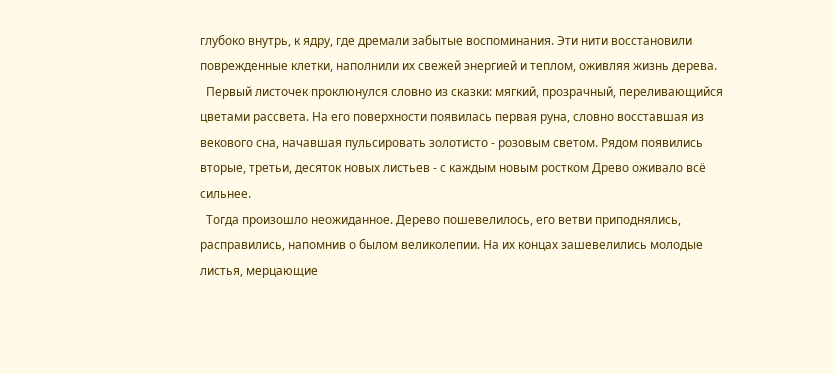глубоко внутрь, к ядру, где дремали забытые воспоминания. Эти нити восстановили поврежденные клетки, наполнили их свежей энергией и теплом, оживляя жизнь дерева.
  Первый листочек проклюнулся словно из сказки: мягкий, прозрачный, переливающийся цветами рассвета. На его поверхности появилась первая руна, словно восставшая из векового сна, начавшая пульсировать золотисто - розовым светом. Рядом появились вторые, третьи, десяток новых листьев - с каждым новым ростком Древо оживало всё сильнее.
  Тогда произошло неожиданное. Дерево пошевелилось, его ветви приподнялись, расправились, напомнив о былом великолепии. На их концах зашевелились молодые листья, мерцающие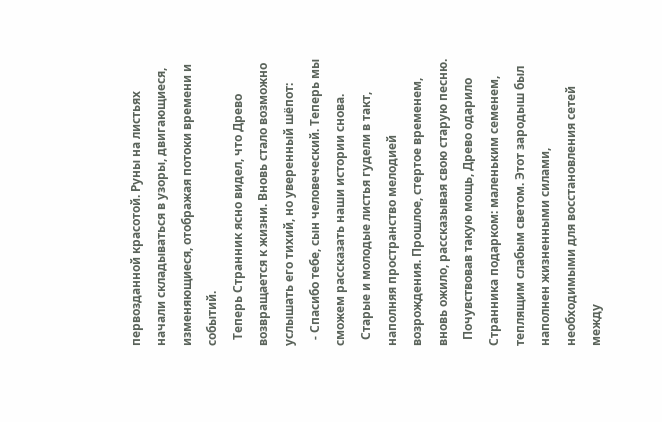первозданной красотой. Руны на листьях начали складываться в узоры, двигающиеся, изменяющиеся, отображая потоки времени и событий.
  Теперь Странник ясно видел, что Древо возвращается к жизни. Вновь стало возможно услышать его тихий, но уверенный шёпот:
  - Спасибо тебе, сын человеческий. Теперь мы сможем рассказать наши истории снова.
  Старые и молодые листья гудели в такт, наполняя пространство мелодией возрождения. Прошлое, стертое временем, вновь ожило, рассказывая свою старую песню.
  Почувствовав такую мощь, Древо одарило Странника подарком: маленьким семенем, теплящим слабым светом. Этот зародыш был наполнен жизненными силами, необходимыми для восстановления сетей между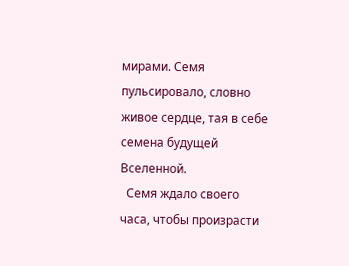мирами. Семя пульсировало, словно живое сердце, тая в себе семена будущей Вселенной.
  Семя ждало своего часа, чтобы произрасти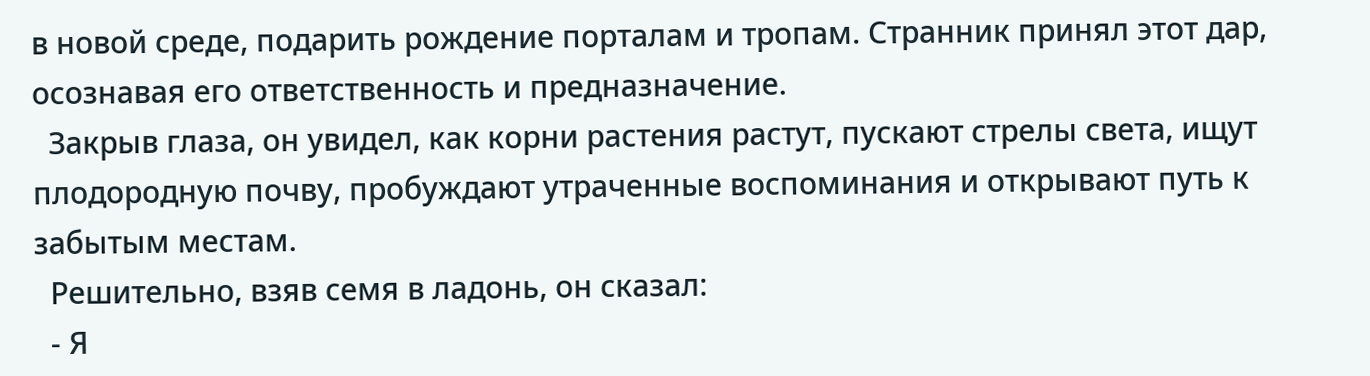в новой среде, подарить рождение порталам и тропам. Странник принял этот дар, осознавая его ответственность и предназначение.
  Закрыв глаза, он увидел, как корни растения растут, пускают стрелы света, ищут плодородную почву, пробуждают утраченные воспоминания и открывают путь к забытым местам.
  Решительно, взяв семя в ладонь, он сказал:
  - Я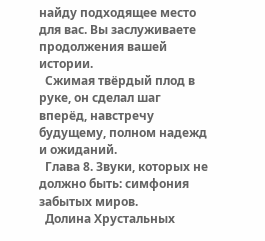найду подходящее место для вас. Вы заслуживаете продолжения вашей истории.
  Сжимая твёрдый плод в руке, он сделал шаг вперёд, навстречу будущему, полном надежд и ожиданий.
  Глава 8. Звуки, которых не должно быть: симфония забытых миров.
  Долина Хрустальных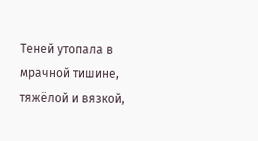Теней утопала в мрачной тишине, тяжёлой и вязкой,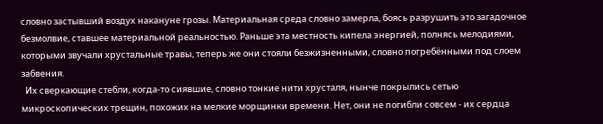словно застывший воздух накануне грозы. Материальная среда словно замерла, боясь разрушить это загадочное безмолвие, ставшее материальной реальностью. Раньше эта местность кипела энергией, полнясь мелодиями, которыми звучали хрустальные травы, теперь же они стояли безжизненными, словно погребёнными под слоем забвения.
  Их сверкающие стебли, когда-то сиявшие, словно тонкие нити хрусталя, нынче покрылись сетью микроскопических трещин, похожих на мелкие морщинки времени. Нет, они не погибли совсем - их сердца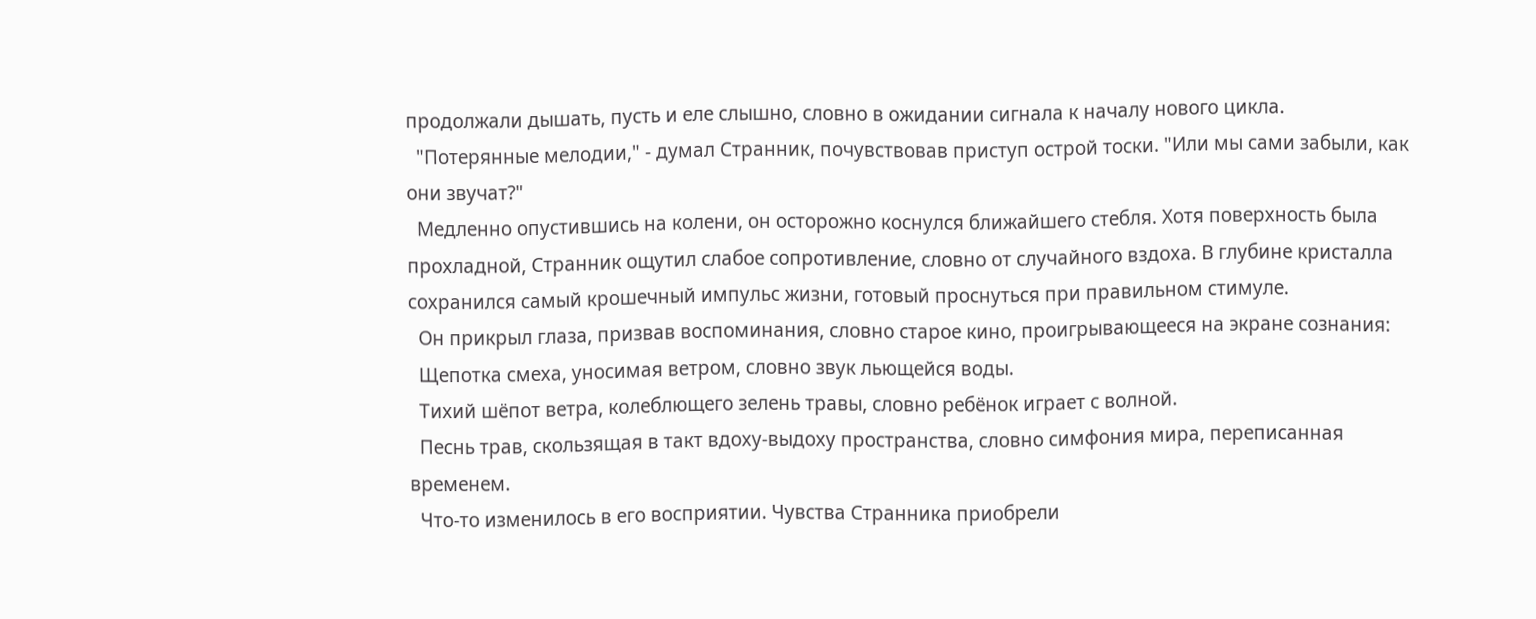продолжали дышать, пусть и еле слышно, словно в ожидании сигнала к началу нового цикла.
  "Потерянные мелодии," - думал Странник, почувствовав приступ острой тоски. "Или мы сами забыли, как они звучат?"
  Медленно опустившись на колени, он осторожно коснулся ближайшего стебля. Хотя поверхность была прохладной, Странник ощутил слабое сопротивление, словно от случайного вздоха. В глубине кристалла сохранился самый крошечный импульс жизни, готовый проснуться при правильном стимуле.
  Он прикрыл глаза, призвав воспоминания, словно старое кино, проигрывающееся на экране сознания:
  Щепотка смеха, уносимая ветром, словно звук льющейся воды.
  Тихий шёпот ветра, колеблющего зелень травы, словно ребёнок играет с волной.
  Песнь трав, скользящая в такт вдоху-выдоху пространства, словно симфония мира, переписанная временем.
  Что-то изменилось в его восприятии. Чувства Странника приобрели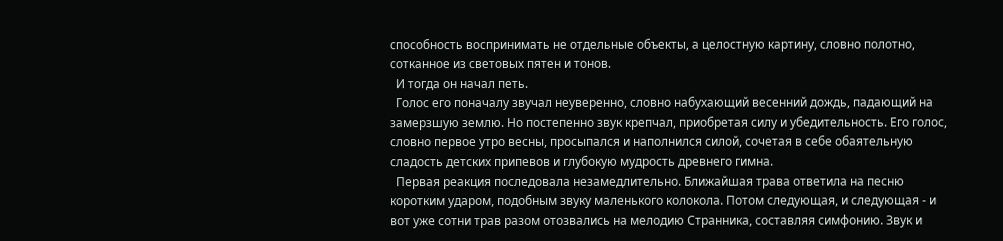способность воспринимать не отдельные объекты, а целостную картину, словно полотно, сотканное из световых пятен и тонов.
  И тогда он начал петь.
  Голос его поначалу звучал неуверенно, словно набухающий весенний дождь, падающий на замерзшую землю. Но постепенно звук крепчал, приобретая силу и убедительность. Его голос, словно первое утро весны, просыпался и наполнился силой, сочетая в себе обаятельную сладость детских припевов и глубокую мудрость древнего гимна.
  Первая реакция последовала незамедлительно. Ближайшая трава ответила на песню коротким ударом, подобным звуку маленького колокола. Потом следующая, и следующая - и вот уже сотни трав разом отозвались на мелодию Странника, составляя симфонию. Звук и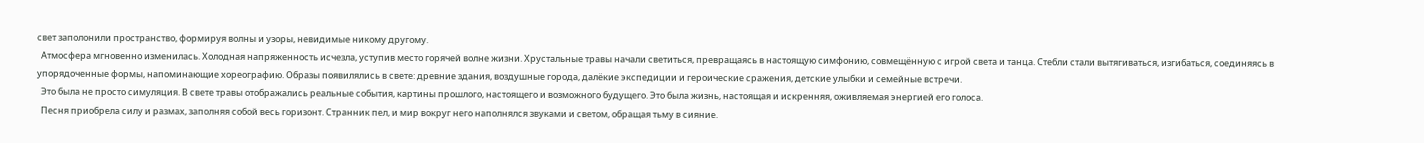свет заполонили пространство, формируя волны и узоры, невидимые никому другому.
  Атмосфера мгновенно изменилась. Холодная напряженность исчезла, уступив место горячей волне жизни. Хрустальные травы начали светиться, превращаясь в настоящую симфонию, совмещённую с игрой света и танца. Стебли стали вытягиваться, изгибаться, соединяясь в упорядоченные формы, напоминающие хореографию. Образы появилялись в свете: древние здания, воздушные города, далёкие экспедиции и героические сражения, детские улыбки и семейные встречи.
  Это была не просто симуляция. В свете травы отображались реальные события, картины прошлого, настоящего и возможного будущего. Это была жизнь, настоящая и искренняя, оживляемая энергией его голоса.
  Песня приобрела силу и размах, заполняя собой весь горизонт. Странник пел, и мир вокруг него наполнялся звуками и светом, обращая тьму в сияние.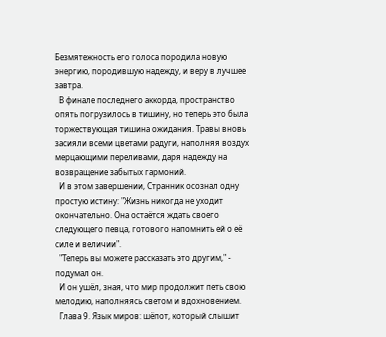Безмятежность его голоса породила новую энергию, породившую надежду, и веру в лучшее завтра.
  В финале последнего аккорда, пространство опять погрузилось в тишину, но теперь это была торжествующая тишина ожидания. Травы вновь засияли всеми цветами радуги, наполняя воздух мерцающими переливами, даря надежду на возвращение забытых гармоний.
  И в этом завершении, Странник осознал одну простую истину: "Жизнь никогда не уходит окончательно. Она остаётся ждать своего следующего певца, готового напомнить ей о её силе и величии".
  "Теперь вы можете рассказать это другим," - подумал он.
  И он ушёл, зная, что мир продолжит петь свою мелодию, наполняясь светом и вдохновением.
  Глава 9. Язык миров: шёпот, который слышит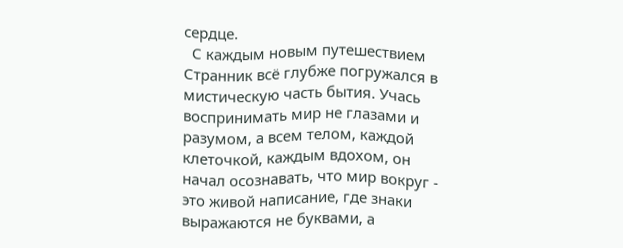сердце.
  С каждым новым путешествием Странник всё глубже погружался в мистическую часть бытия. Учась воспринимать мир не глазами и разумом, а всем телом, каждой клеточкой, каждым вдохом, он начал осознавать, что мир вокруг - это живой написание, где знаки выражаются не буквами, а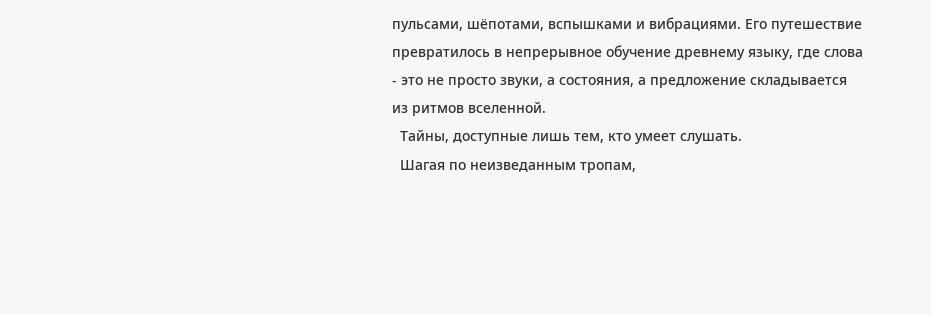пульсами, шёпотами, вспышками и вибрациями. Его путешествие превратилось в непрерывное обучение древнему языку, где слова - это не просто звуки, а состояния, а предложение складывается из ритмов вселенной.
  Тайны, доступные лишь тем, кто умеет слушать.
  Шагая по неизведанным тропам,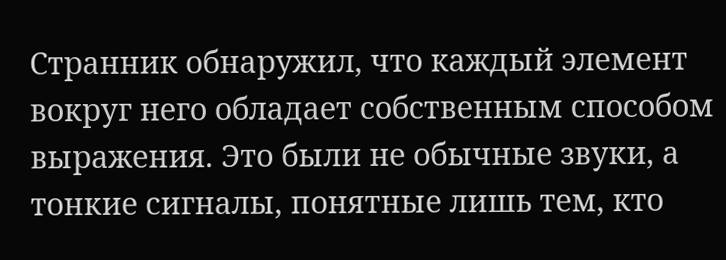Странник обнаружил, что каждый элемент вокруг него обладает собственным способом выражения. Это были не обычные звуки, а тонкие сигналы, понятные лишь тем, кто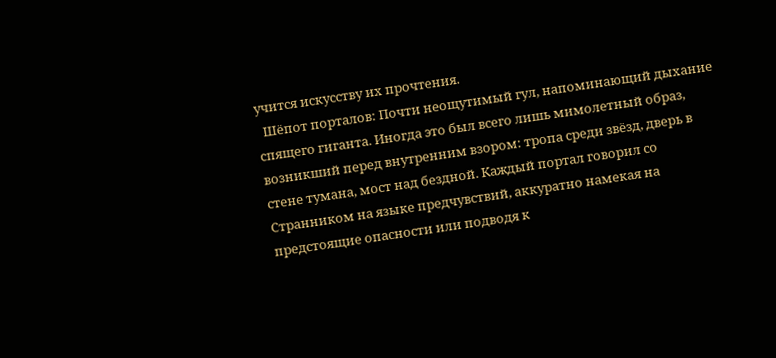учится искусству их прочтения.
  Шёпот порталов: Почти неощутимый гул, напоминающий дыхание спящего гиганта. Иногда это был всего лишь мимолетный образ, возникший перед внутренним взором: тропа среди звёзд, дверь в стене тумана, мост над бездной. Каждый портал говорил со Странником на языке предчувствий, аккуратно намекая на предстоящие опасности или подводя к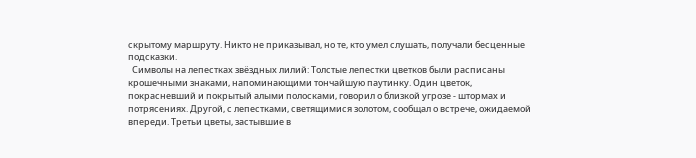скрытому маршруту. Никто не приказывал, но те, кто умел слушать, получали бесценные подсказки.
  Символы на лепестках звёздных лилий: Толстые лепестки цветков были расписаны крошечными знаками, напоминающими тончайшую паутинку. Один цветок, покрасневший и покрытый алыми полосками, говорил о близкой угрозе - штормах и потрясениях. Другой, с лепестками, светящимися золотом, сообщал о встрече, ожидаемой впереди. Третьи цветы, застывшие в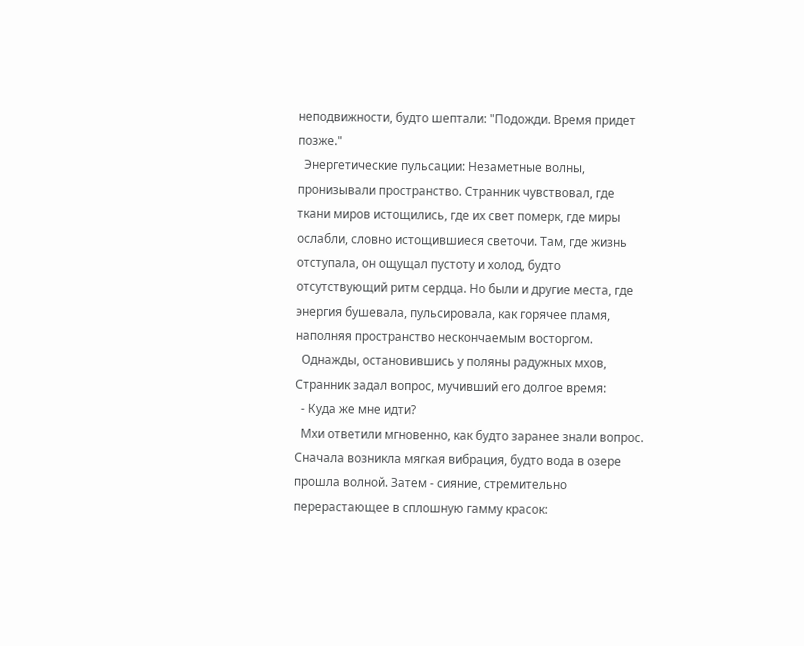неподвижности, будто шептали: "Подожди. Время придет позже."
  Энергетические пульсации: Незаметные волны, пронизывали пространство. Странник чувствовал, где ткани миров истощились, где их свет померк, где миры ослабли, словно истощившиеся светочи. Там, где жизнь отступала, он ощущал пустоту и холод, будто отсутствующий ритм сердца. Но были и другие места, где энергия бушевала, пульсировала, как горячее пламя, наполняя пространство нескончаемым восторгом.
  Однажды, остановившись у поляны радужных мхов, Странник задал вопрос, мучивший его долгое время:
  - Куда же мне идти?
  Мхи ответили мгновенно, как будто заранее знали вопрос. Сначала возникла мягкая вибрация, будто вода в озере прошла волной. Затем - сияние, стремительно перерастающее в сплошную гамму красок: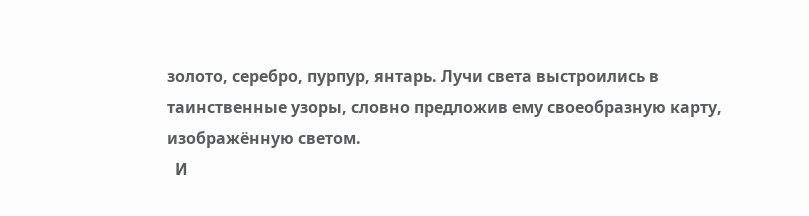золото, серебро, пурпур, янтарь. Лучи света выстроились в таинственные узоры, словно предложив ему своеобразную карту, изображённую светом.
  И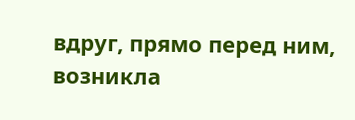вдруг, прямо перед ним, возникла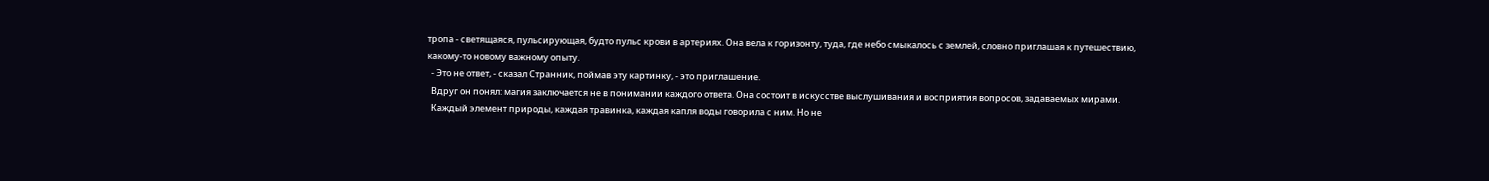тропа - светящаяся, пульсирующая, будто пульс крови в артериях. Она вела к горизонту, туда, где небо смыкалось с землей, словно приглашая к путешествию, какому-то новому важному опыту.
  - Это не ответ, - сказал Странник, поймав эту картинку, - это приглашение.
  Вдруг он понял: магия заключается не в понимании каждого ответа. Она состоит в искусстве выслушивания и восприятия вопросов, задаваемых мирами.
  Каждый элемент природы, каждая травинка, каждая капля воды говорила с ним. Но не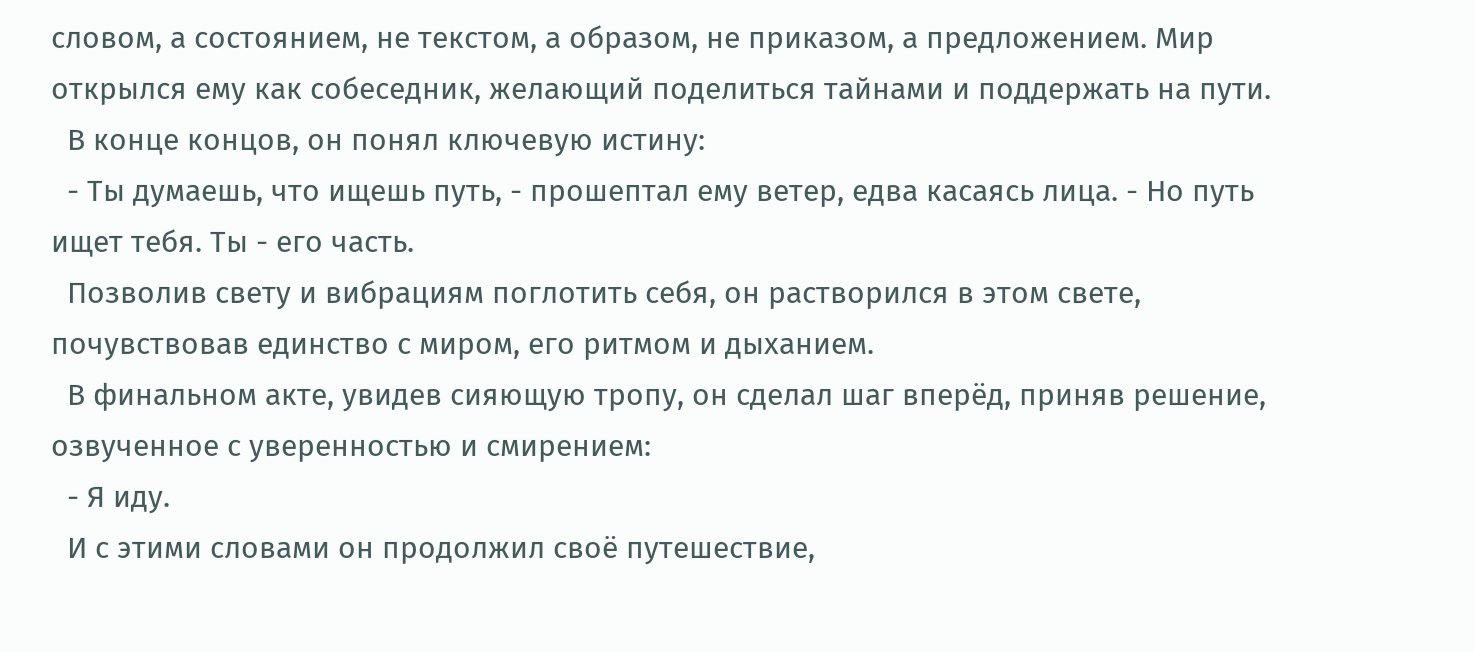словом, а состоянием, не текстом, а образом, не приказом, а предложением. Мир открылся ему как собеседник, желающий поделиться тайнами и поддержать на пути.
  В конце концов, он понял ключевую истину:
  - Ты думаешь, что ищешь путь, - прошептал ему ветер, едва касаясь лица. - Но путь ищет тебя. Ты - его часть.
  Позволив свету и вибрациям поглотить себя, он растворился в этом свете, почувствовав единство с миром, его ритмом и дыханием.
  В финальном акте, увидев сияющую тропу, он сделал шаг вперёд, приняв решение, озвученное с уверенностью и смирением:
  - Я иду.
  И с этими словами он продолжил своё путешествие,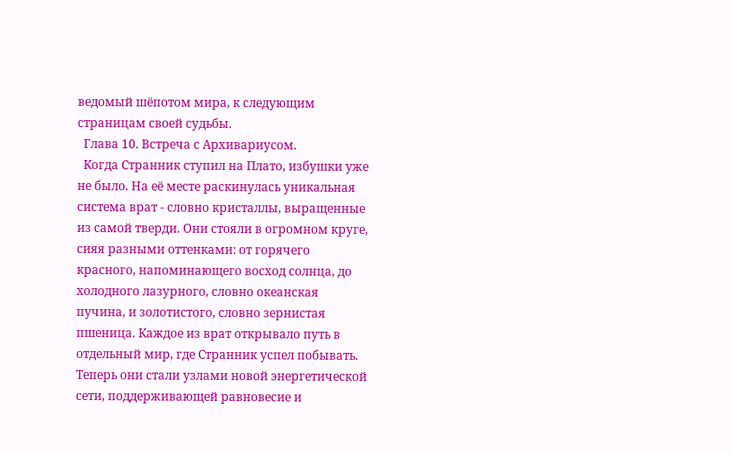ведомый шёпотом мира, к следующим страницам своей судьбы.
  Глава 10. Встреча с Архивариусом.
  Когда Странник ступил на Плато, избушки уже не было. На её месте раскинулась уникальная система врат - словно кристаллы, выращенные из самой тверди. Они стояли в огромном круге, сияя разными оттенками: от горячего красного, напоминающего восход солнца, до холодного лазурного, словно океанская пучина, и золотистого, словно зернистая пшеница. Каждое из врат открывало путь в отдельный мир, где Странник успел побывать. Теперь они стали узлами новой энергетической сети, поддерживающей равновесие и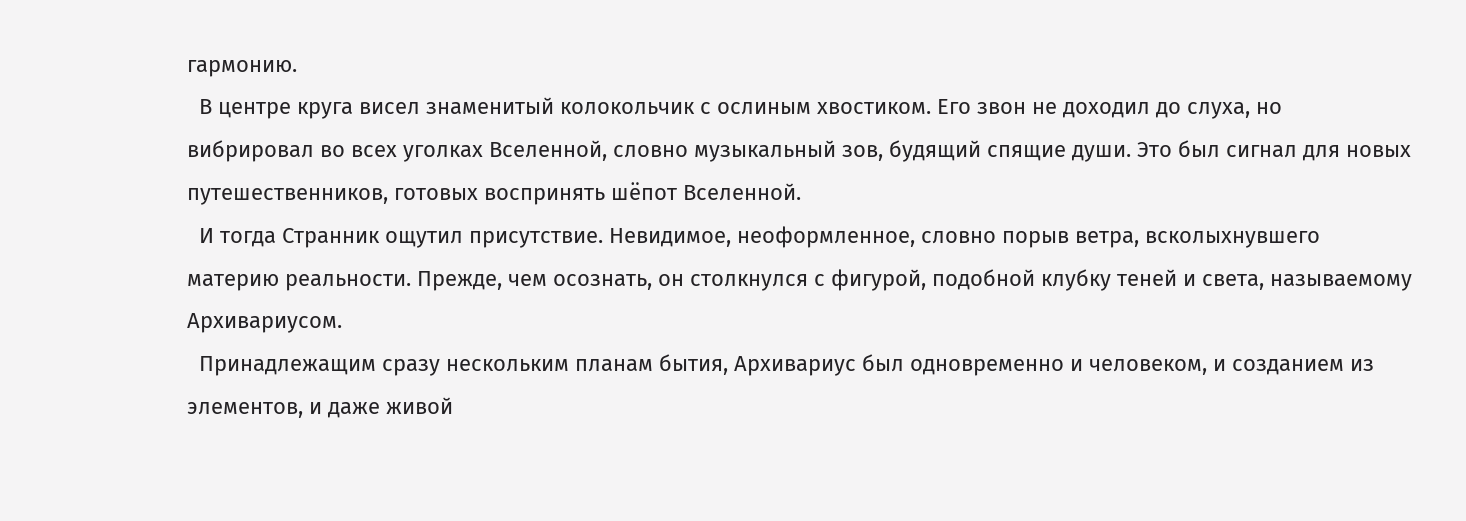гармонию.
  В центре круга висел знаменитый колокольчик с ослиным хвостиком. Его звон не доходил до слуха, но вибрировал во всех уголках Вселенной, словно музыкальный зов, будящий спящие души. Это был сигнал для новых путешественников, готовых воспринять шёпот Вселенной.
  И тогда Странник ощутил присутствие. Невидимое, неоформленное, словно порыв ветра, всколыхнувшего материю реальности. Прежде, чем осознать, он столкнулся с фигурой, подобной клубку теней и света, называемому Архивариусом.
  Принадлежащим сразу нескольким планам бытия, Архивариус был одновременно и человеком, и созданием из элементов, и даже живой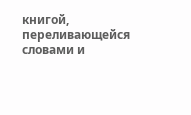книгой, переливающейся словами и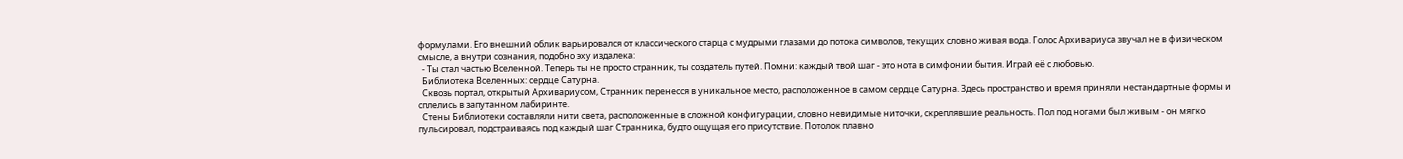формулами. Его внешний облик варьировался от классического старца с мудрыми глазами до потока символов, текущих словно живая вода. Голос Архивариуса звучал не в физическом смысле, а внутри сознания, подобно эху издалека:
  - Ты стал частью Вселенной. Теперь ты не просто странник, ты создатель путей. Помни: каждый твой шаг - это нота в симфонии бытия. Играй её с любовью.
  Библиотека Вселенных: сердце Сатурна.
  Сквозь портал, открытый Архивариусом, Странник перенесся в уникальное место, расположенное в самом сердце Сатурна. Здесь пространство и время приняли нестандартные формы и сплелись в запутанном лабиринте.
  Стены Библиотеки составляли нити света, расположенные в сложной конфигурации, словно невидимые ниточки, скреплявшие реальность. Пол под ногами был живым - он мягко пульсировал, подстраиваясь под каждый шаг Странника, будто ощущая его присутствие. Потолок плавно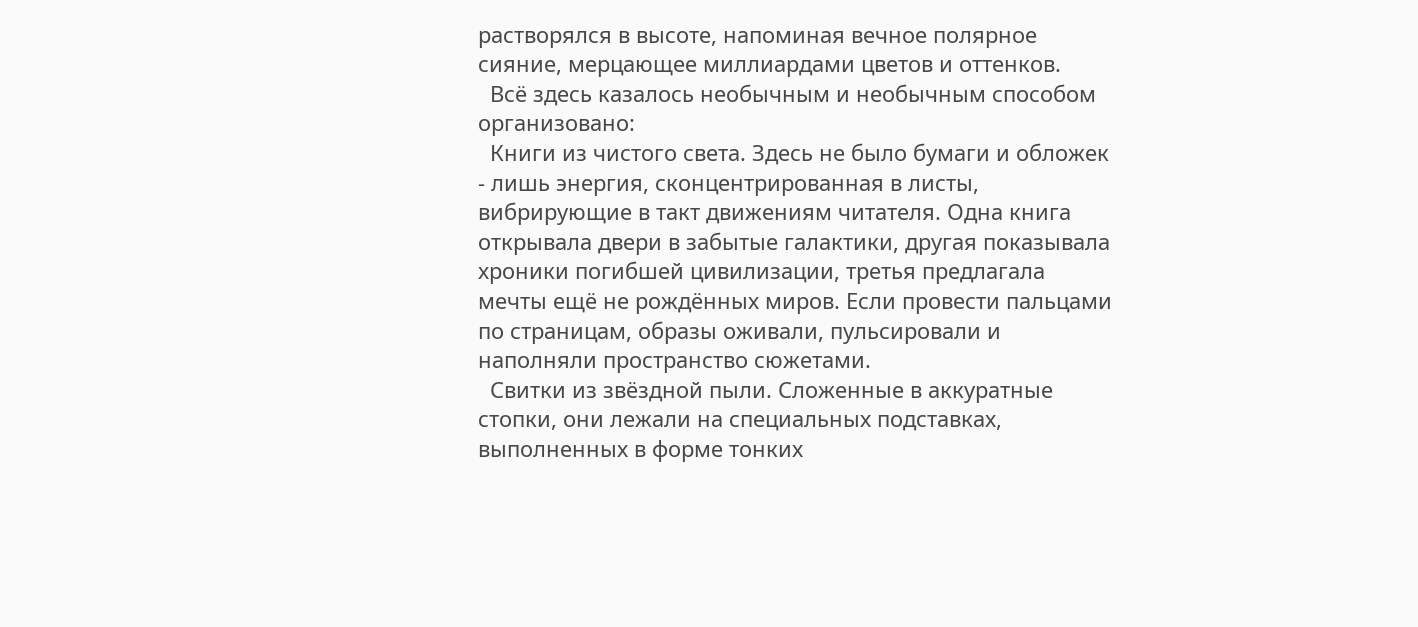растворялся в высоте, напоминая вечное полярное сияние, мерцающее миллиардами цветов и оттенков.
  Всё здесь казалось необычным и необычным способом организовано:
  Книги из чистого света. Здесь не было бумаги и обложек - лишь энергия, сконцентрированная в листы, вибрирующие в такт движениям читателя. Одна книга открывала двери в забытые галактики, другая показывала хроники погибшей цивилизации, третья предлагала мечты ещё не рождённых миров. Если провести пальцами по страницам, образы оживали, пульсировали и наполняли пространство сюжетами.
  Свитки из звёздной пыли. Сложенные в аккуратные стопки, они лежали на специальных подставках, выполненных в форме тонких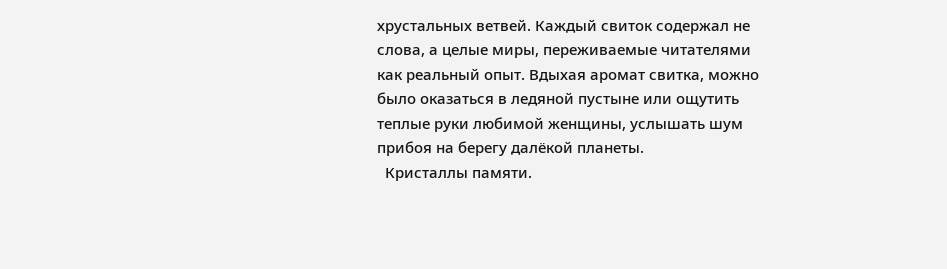хрустальных ветвей. Каждый свиток содержал не слова, а целые миры, переживаемые читателями как реальный опыт. Вдыхая аромат свитка, можно было оказаться в ледяной пустыне или ощутить теплые руки любимой женщины, услышать шум прибоя на берегу далёкой планеты.
  Кристаллы памяти.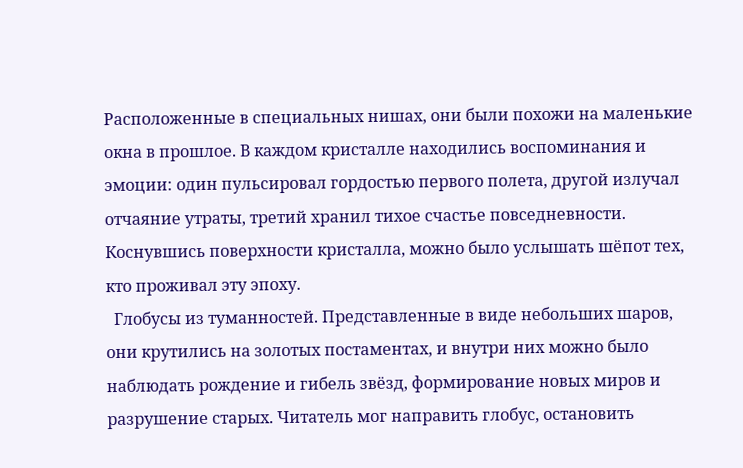Расположенные в специальных нишах, они были похожи на маленькие окна в прошлое. В каждом кристалле находились воспоминания и эмоции: один пульсировал гордостью первого полета, другой излучал отчаяние утраты, третий хранил тихое счастье повседневности. Коснувшись поверхности кристалла, можно было услышать шёпот тех, кто проживал эту эпоху.
  Глобусы из туманностей. Представленные в виде небольших шаров, они крутились на золотых постаментах, и внутри них можно было наблюдать рождение и гибель звёзд, формирование новых миров и разрушение старых. Читатель мог направить глобус, остановить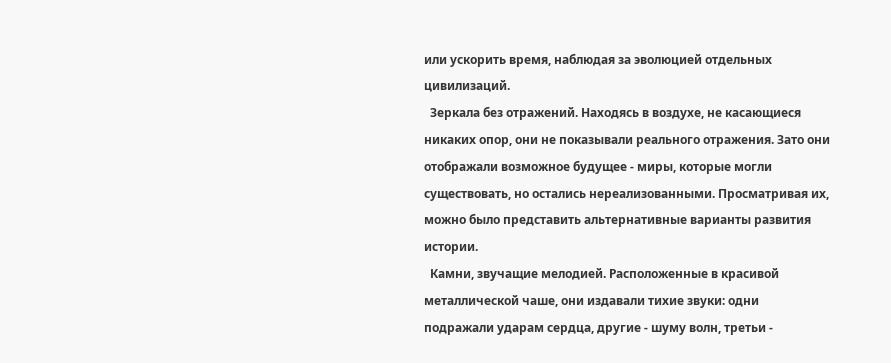или ускорить время, наблюдая за эволюцией отдельных цивилизаций.
  Зеркала без отражений. Находясь в воздухе, не касающиеся никаких опор, они не показывали реального отражения. Зато они отображали возможное будущее - миры, которые могли существовать, но остались нереализованными. Просматривая их, можно было представить альтернативные варианты развития истории.
  Камни, звучащие мелодией. Расположенные в красивой металлической чаше, они издавали тихие звуки: одни подражали ударам сердца, другие - шуму волн, третьи -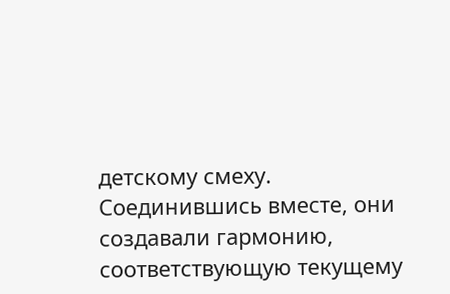детскому смеху. Соединившись вместе, они создавали гармонию, соответствующую текущему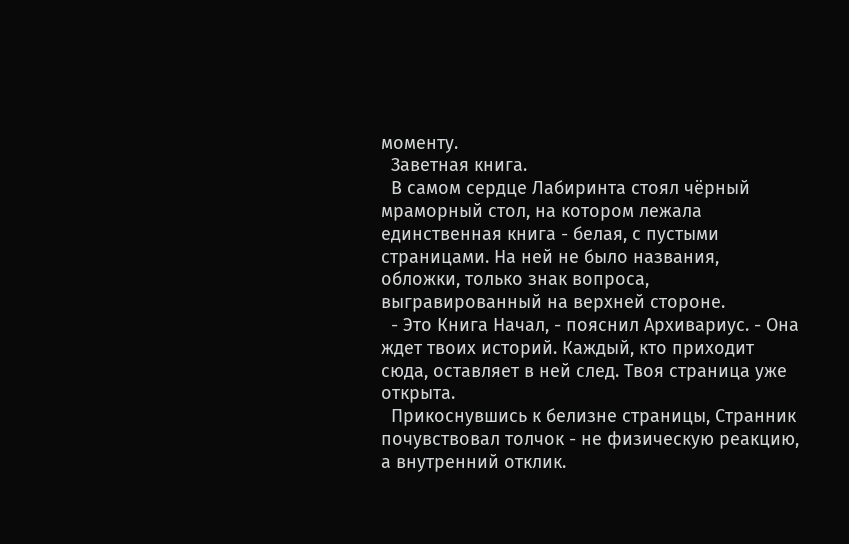моменту.
  Заветная книга.
  В самом сердце Лабиринта стоял чёрный мраморный стол, на котором лежала единственная книга - белая, с пустыми страницами. На ней не было названия, обложки, только знак вопроса, выгравированный на верхней стороне.
  - Это Книга Начал, - пояснил Архивариус. - Она ждет твоих историй. Каждый, кто приходит сюда, оставляет в ней след. Твоя страница уже открыта.
  Прикоснувшись к белизне страницы, Странник почувствовал толчок - не физическую реакцию, а внутренний отклик.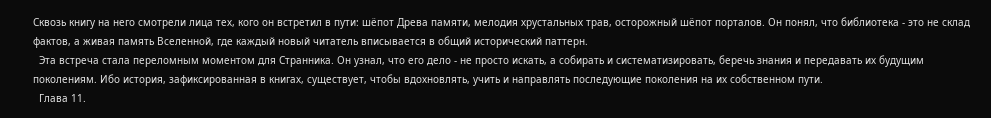Сквозь книгу на него смотрели лица тех, кого он встретил в пути: шёпот Древа памяти, мелодия хрустальных трав, осторожный шёпот порталов. Он понял, что библиотека - это не склад фактов, а живая память Вселенной, где каждый новый читатель вписывается в общий исторический паттерн.
  Эта встреча стала переломным моментом для Странника. Он узнал, что его дело - не просто искать, а собирать и систематизировать, беречь знания и передавать их будущим поколениям. Ибо история, зафиксированная в книгах, существует, чтобы вдохновлять, учить и направлять последующие поколения на их собственном пути.
  Глава 11.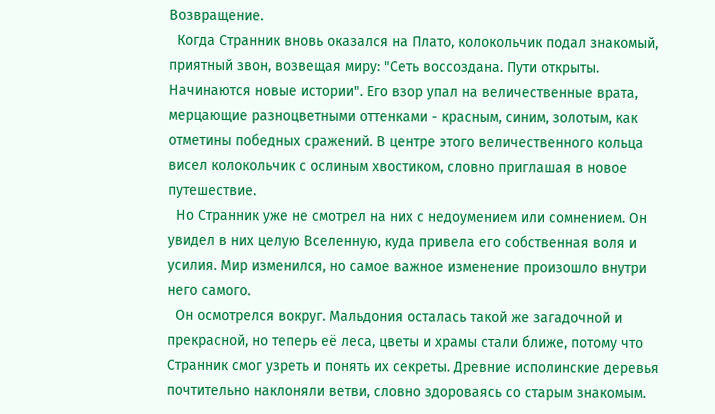Возвращение.
  Когда Странник вновь оказался на Плато, колокольчик подал знакомый, приятный звон, возвещая миру: "Сеть воссоздана. Пути открыты. Начинаются новые истории". Его взор упал на величественные врата, мерцающие разноцветными оттенками - красным, синим, золотым, как отметины победных сражений. В центре этого величественного кольца висел колокольчик с ослиным хвостиком, словно приглашая в новое путешествие.
  Но Странник уже не смотрел на них с недоумением или сомнением. Он увидел в них целую Вселенную, куда привела его собственная воля и усилия. Мир изменился, но самое важное изменение произошло внутри него самого.
  Он осмотрелся вокруг. Мальдония осталась такой же загадочной и прекрасной, но теперь её леса, цветы и храмы стали ближе, потому что Странник смог узреть и понять их секреты. Древние исполинские деревья почтительно наклоняли ветви, словно здороваясь со старым знакомым.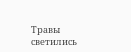Травы светились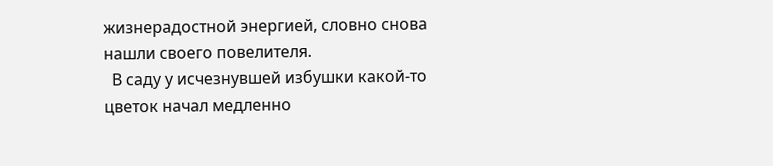жизнерадостной энергией, словно снова нашли своего повелителя.
  В саду у исчезнувшей избушки какой-то цветок начал медленно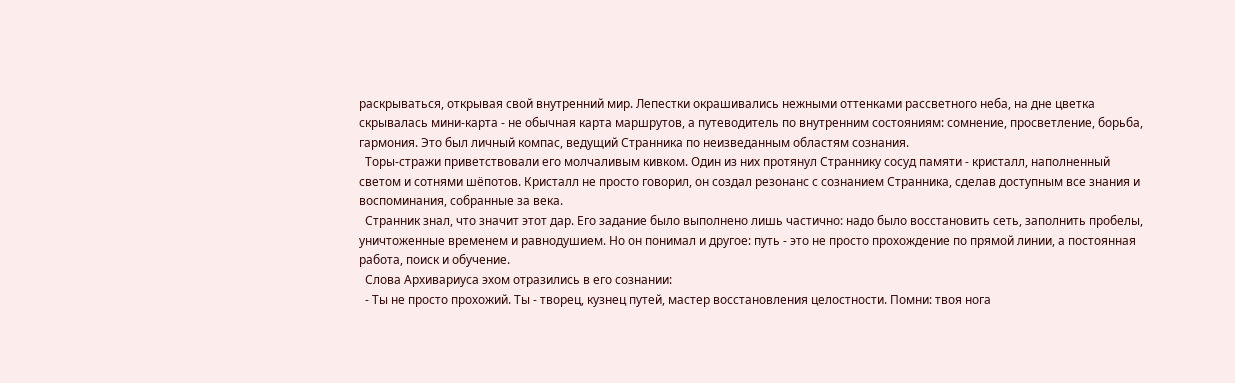раскрываться, открывая свой внутренний мир. Лепестки окрашивались нежными оттенками рассветного неба, на дне цветка скрывалась мини-карта - не обычная карта маршрутов, а путеводитель по внутренним состояниям: сомнение, просветление, борьба, гармония. Это был личный компас, ведущий Странника по неизведанным областям сознания.
  Торы-стражи приветствовали его молчаливым кивком. Один из них протянул Страннику сосуд памяти - кристалл, наполненный светом и сотнями шёпотов. Кристалл не просто говорил, он создал резонанс с сознанием Странника, сделав доступным все знания и воспоминания, собранные за века.
  Странник знал, что значит этот дар. Его задание было выполнено лишь частично: надо было восстановить сеть, заполнить пробелы, уничтоженные временем и равнодушием. Но он понимал и другое: путь - это не просто прохождение по прямой линии, а постоянная работа, поиск и обучение.
  Слова Архивариуса эхом отразились в его сознании:
  - Ты не просто прохожий. Ты - творец, кузнец путей, мастер восстановления целостности. Помни: твоя нога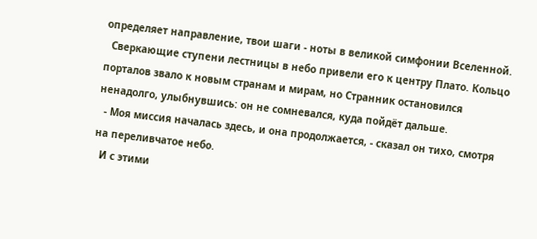определяет направление, твои шаги - ноты в великой симфонии Вселенной.
  Сверкающие ступени лестницы в небо привели его к центру Плато. Кольцо порталов звало к новым странам и мирам, но Странник остановился ненадолго, улыбнувшись: он не сомневался, куда пойдёт дальше.
  - Моя миссия началась здесь, и она продолжается, - сказал он тихо, смотря на переливчатое небо.
  И с этими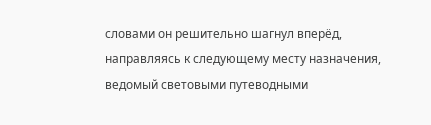словами он решительно шагнул вперёд, направляясь к следующему месту назначения, ведомый световыми путеводными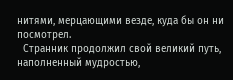нитями, мерцающими везде, куда бы он ни посмотрел.
  Странник продолжил свой великий путь, наполненный мудростью,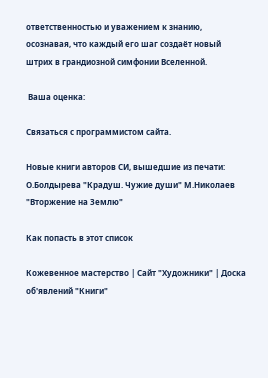ответственностью и уважением к знанию, осознавая, что каждый его шаг создаёт новый штрих в грандиозной симфонии Вселенной.

 Ваша оценка:

Связаться с программистом сайта.

Новые книги авторов СИ, вышедшие из печати:
О.Болдырева "Крадуш. Чужие души" М.Николаев "Вторжение на Землю"

Как попасть в этoт список

Кожевенное мастерство | Сайт "Художники" | Доска об'явлений "Книги"